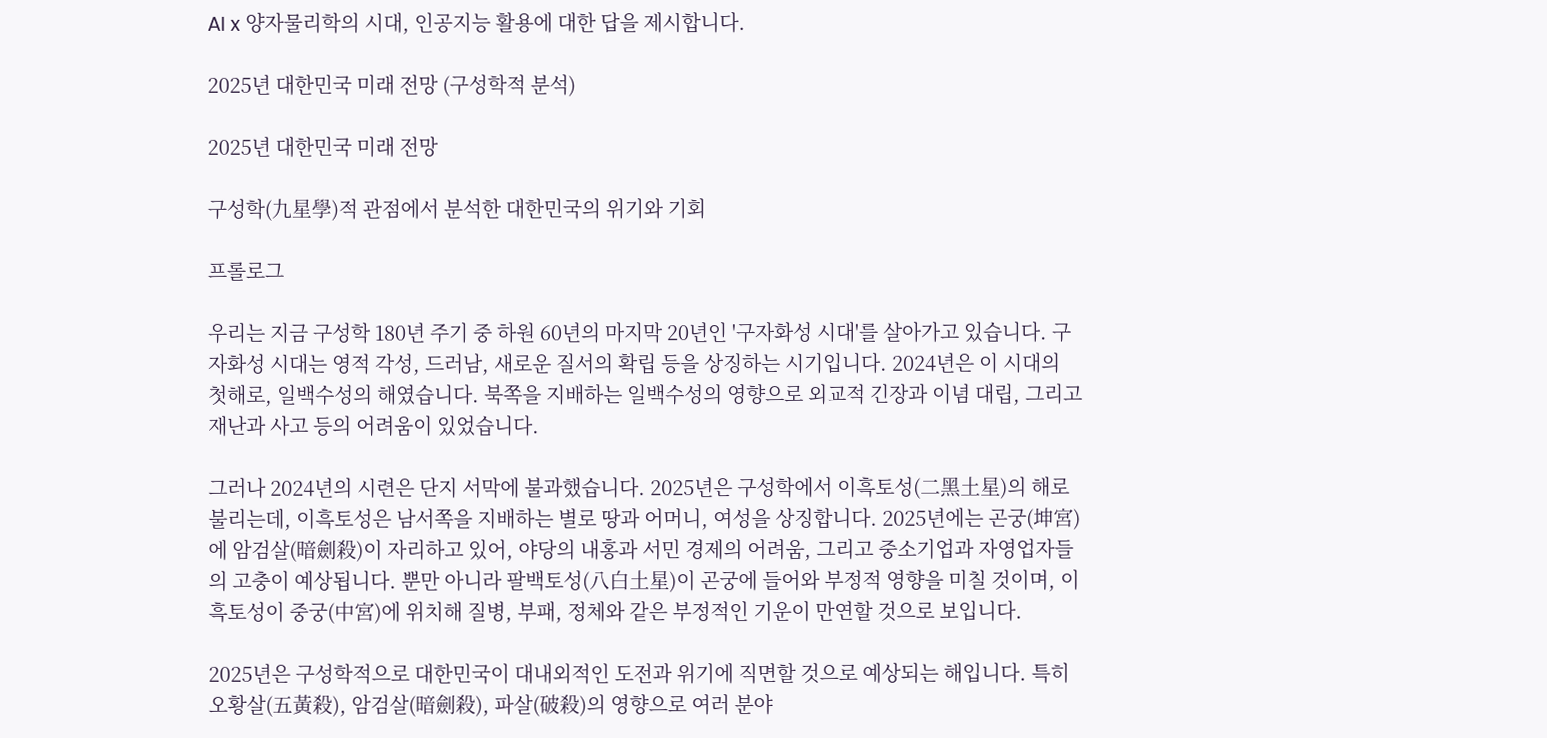AI x 양자물리학의 시대, 인공지능 활용에 대한 답을 제시합니다.

2025년 대한민국 미래 전망 (구성학적 분석)

2025년 대한민국 미래 전망

구성학(九星學)적 관점에서 분석한 대한민국의 위기와 기회

프롤로그

우리는 지금 구성학 180년 주기 중 하원 60년의 마지막 20년인 '구자화성 시대'를 살아가고 있습니다. 구자화성 시대는 영적 각성, 드러남, 새로운 질서의 확립 등을 상징하는 시기입니다. 2024년은 이 시대의 첫해로, 일백수성의 해였습니다. 북쪽을 지배하는 일백수성의 영향으로 외교적 긴장과 이념 대립, 그리고 재난과 사고 등의 어려움이 있었습니다.

그러나 2024년의 시련은 단지 서막에 불과했습니다. 2025년은 구성학에서 이흑토성(二黑土星)의 해로 불리는데, 이흑토성은 남서쪽을 지배하는 별로 땅과 어머니, 여성을 상징합니다. 2025년에는 곤궁(坤宮)에 암검살(暗劍殺)이 자리하고 있어, 야당의 내홍과 서민 경제의 어려움, 그리고 중소기업과 자영업자들의 고충이 예상됩니다. 뿐만 아니라 팔백토성(八白土星)이 곤궁에 들어와 부정적 영향을 미칠 것이며, 이흑토성이 중궁(中宮)에 위치해 질병, 부패, 정체와 같은 부정적인 기운이 만연할 것으로 보입니다.

2025년은 구성학적으로 대한민국이 대내외적인 도전과 위기에 직면할 것으로 예상되는 해입니다. 특히 오황살(五黃殺), 암검살(暗劍殺), 파살(破殺)의 영향으로 여러 분야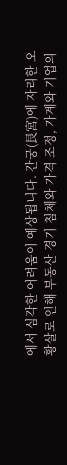에서 심각한 어려움이 예상됩니다. 간궁(艮宮)에 자리한 오황살로 인해 부동산 경기 침체와 가격 조정, 가계와 기업의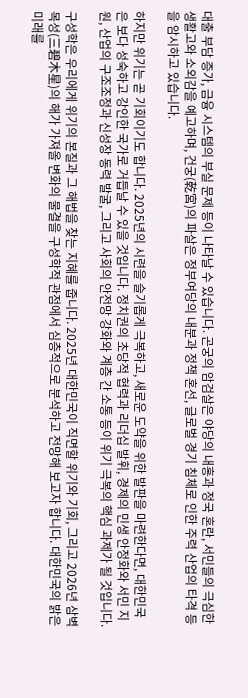대출 부담 증가, 금융 시스템의 부실 문제 등이 나타날 수 있습니다. 곤궁의 암검살은 야당의 내홍과 정국 혼란, 서민들의 극심한 생활고와 소외감을 예고하며, 건궁(乾宮)의 파살은 정부여당의 내분과 정책 혼선, 글로벌 경기 침체로 인한 주력 산업의 타격 등을 암시하고 있습니다.

하지만 위기는 곧 기회이기도 합니다. 2025년의 시련을 슬기롭게 극복하고, 새로운 도약을 위한 발판을 마련한다면, 대한민국은 보다 성숙하고 강인한 국가로 거듭날 수 있을 것입니다. 정치권의 초당적 협력과 리더십 발휘, 경제의 민생 안정화와 서민 지원, 산업의 구조조정과 신성장 동력 발굴, 그리고 사회의 안전망 강화와 계층 간 소통 등이 위기 극복의 핵심 과제가 될 것입니다.

구성학은 우리에게 위기의 본질과 그 해법을 찾는 지혜를 줍니다. 2025년 대한민국이 직면할 위기와 기회, 그리고 2026년 삼벽목성(三碧木星)의 해가 가져올 변화의 물결을 구성학적 관점에서 심층적으로 분석하고 전망해 보고자 합니다. 대한민국의 밝은 미래를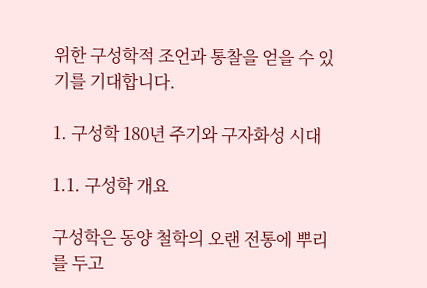위한 구성학적 조언과 통찰을 얻을 수 있기를 기대합니다.

1. 구성학 180년 주기와 구자화성 시대

1.1. 구성학 개요

구성학은 동양 철학의 오랜 전통에 뿌리를 두고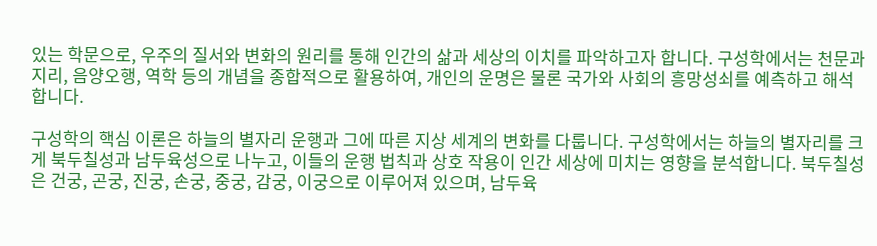있는 학문으로, 우주의 질서와 변화의 원리를 통해 인간의 삶과 세상의 이치를 파악하고자 합니다. 구성학에서는 천문과 지리, 음양오행, 역학 등의 개념을 종합적으로 활용하여, 개인의 운명은 물론 국가와 사회의 흥망성쇠를 예측하고 해석합니다.

구성학의 핵심 이론은 하늘의 별자리 운행과 그에 따른 지상 세계의 변화를 다룹니다. 구성학에서는 하늘의 별자리를 크게 북두칠성과 남두육성으로 나누고, 이들의 운행 법칙과 상호 작용이 인간 세상에 미치는 영향을 분석합니다. 북두칠성은 건궁, 곤궁, 진궁, 손궁, 중궁, 감궁, 이궁으로 이루어져 있으며, 남두육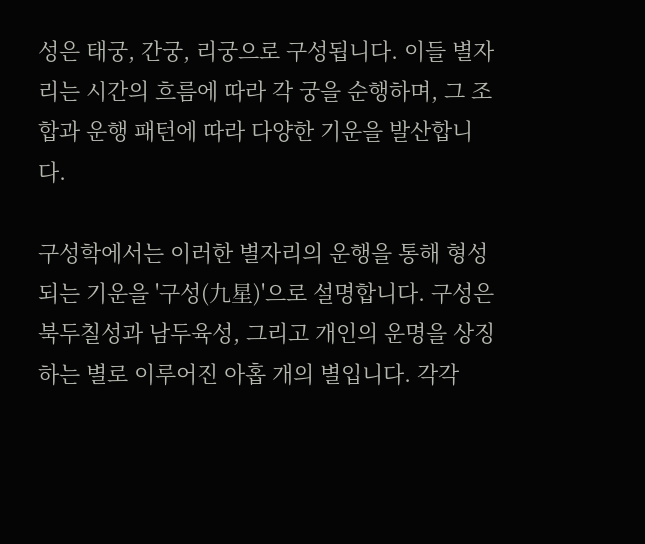성은 태궁, 간궁, 리궁으로 구성됩니다. 이들 별자리는 시간의 흐름에 따라 각 궁을 순행하며, 그 조합과 운행 패턴에 따라 다양한 기운을 발산합니다.

구성학에서는 이러한 별자리의 운행을 통해 형성되는 기운을 '구성(九星)'으로 설명합니다. 구성은 북두칠성과 남두육성, 그리고 개인의 운명을 상징하는 별로 이루어진 아홉 개의 별입니다. 각각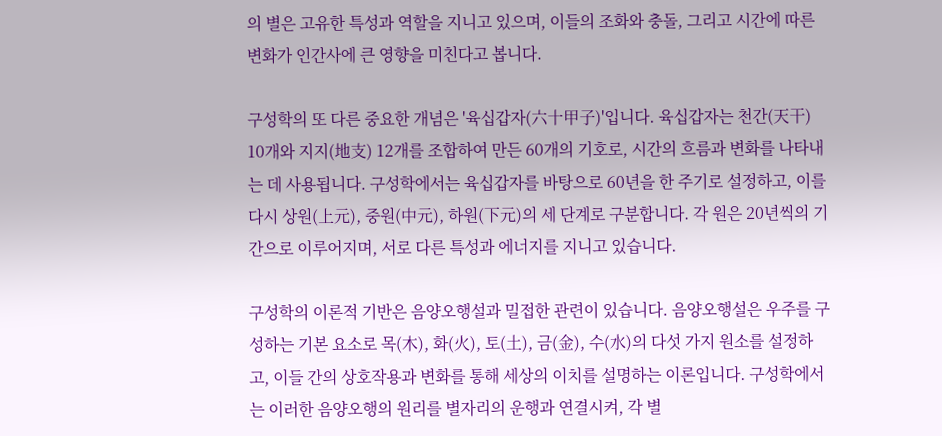의 별은 고유한 특성과 역할을 지니고 있으며, 이들의 조화와 충돌, 그리고 시간에 따른 변화가 인간사에 큰 영향을 미친다고 봅니다.

구성학의 또 다른 중요한 개념은 '육십갑자(六十甲子)'입니다. 육십갑자는 천간(天干) 10개와 지지(地支) 12개를 조합하여 만든 60개의 기호로, 시간의 흐름과 변화를 나타내는 데 사용됩니다. 구성학에서는 육십갑자를 바탕으로 60년을 한 주기로 설정하고, 이를 다시 상원(上元), 중원(中元), 하원(下元)의 세 단계로 구분합니다. 각 원은 20년씩의 기간으로 이루어지며, 서로 다른 특성과 에너지를 지니고 있습니다.

구성학의 이론적 기반은 음양오행설과 밀접한 관련이 있습니다. 음양오행설은 우주를 구성하는 기본 요소로 목(木), 화(火), 토(土), 금(金), 수(水)의 다섯 가지 원소를 설정하고, 이들 간의 상호작용과 변화를 통해 세상의 이치를 설명하는 이론입니다. 구성학에서는 이러한 음양오행의 원리를 별자리의 운행과 연결시켜, 각 별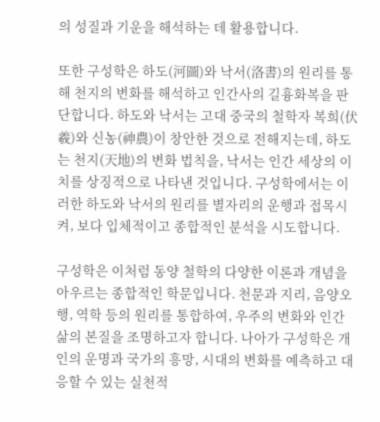의 성질과 기운을 해석하는 데 활용합니다.

또한 구성학은 하도(河圖)와 낙서(洛書)의 원리를 통해 천지의 변화를 해석하고 인간사의 길흉화복을 판단합니다. 하도와 낙서는 고대 중국의 철학자 복희(伏羲)와 신농(神農)이 창안한 것으로 전해지는데, 하도는 천지(天地)의 변화 법칙을, 낙서는 인간 세상의 이치를 상징적으로 나타낸 것입니다. 구성학에서는 이러한 하도와 낙서의 원리를 별자리의 운행과 접목시켜, 보다 입체적이고 종합적인 분석을 시도합니다.

구성학은 이처럼 동양 철학의 다양한 이론과 개념을 아우르는 종합적인 학문입니다. 천문과 지리, 음양오행, 역학 등의 원리를 통합하여, 우주의 변화와 인간 삶의 본질을 조명하고자 합니다. 나아가 구성학은 개인의 운명과 국가의 흥망, 시대의 변화를 예측하고 대응할 수 있는 실천적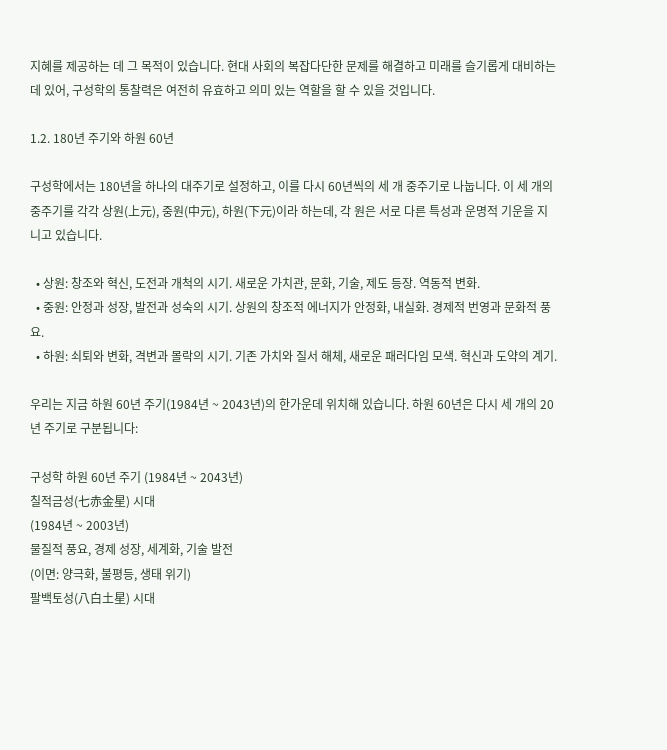지혜를 제공하는 데 그 목적이 있습니다. 현대 사회의 복잡다단한 문제를 해결하고 미래를 슬기롭게 대비하는 데 있어, 구성학의 통찰력은 여전히 유효하고 의미 있는 역할을 할 수 있을 것입니다.

1.2. 180년 주기와 하원 60년

구성학에서는 180년을 하나의 대주기로 설정하고, 이를 다시 60년씩의 세 개 중주기로 나눕니다. 이 세 개의 중주기를 각각 상원(上元), 중원(中元), 하원(下元)이라 하는데, 각 원은 서로 다른 특성과 운명적 기운을 지니고 있습니다.

  • 상원: 창조와 혁신, 도전과 개척의 시기. 새로운 가치관, 문화, 기술, 제도 등장. 역동적 변화.
  • 중원: 안정과 성장, 발전과 성숙의 시기. 상원의 창조적 에너지가 안정화, 내실화. 경제적 번영과 문화적 풍요.
  • 하원: 쇠퇴와 변화, 격변과 몰락의 시기. 기존 가치와 질서 해체, 새로운 패러다임 모색. 혁신과 도약의 계기.

우리는 지금 하원 60년 주기(1984년 ~ 2043년)의 한가운데 위치해 있습니다. 하원 60년은 다시 세 개의 20년 주기로 구분됩니다:

구성학 하원 60년 주기 (1984년 ~ 2043년)
칠적금성(七赤金星) 시대
(1984년 ~ 2003년)
물질적 풍요, 경제 성장, 세계화, 기술 발전
(이면: 양극화, 불평등, 생태 위기)
팔백토성(八白土星) 시대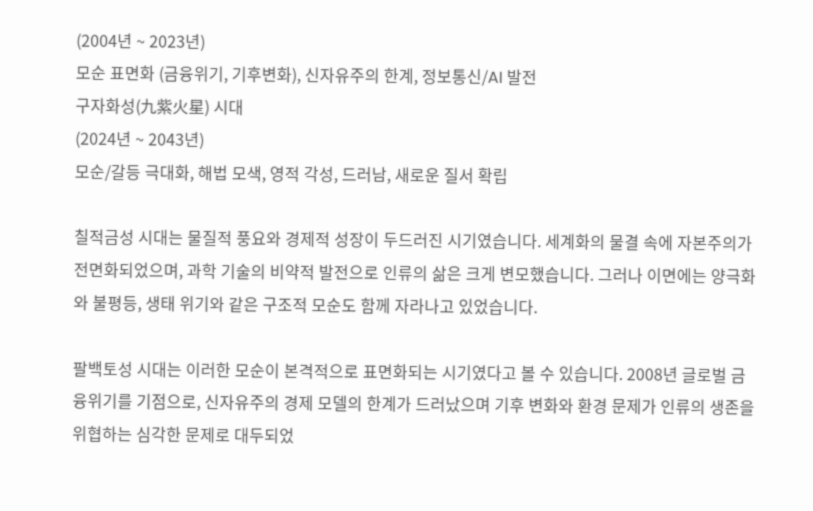(2004년 ~ 2023년)
모순 표면화 (금융위기, 기후변화), 신자유주의 한계, 정보통신/AI 발전
구자화성(九紫火星) 시대
(2024년 ~ 2043년)
모순/갈등 극대화, 해법 모색, 영적 각성, 드러남, 새로운 질서 확립

칠적금성 시대는 물질적 풍요와 경제적 성장이 두드러진 시기였습니다. 세계화의 물결 속에 자본주의가 전면화되었으며, 과학 기술의 비약적 발전으로 인류의 삶은 크게 변모했습니다. 그러나 이면에는 양극화와 불평등, 생태 위기와 같은 구조적 모순도 함께 자라나고 있었습니다.

팔백토성 시대는 이러한 모순이 본격적으로 표면화되는 시기였다고 볼 수 있습니다. 2008년 글로벌 금융위기를 기점으로, 신자유주의 경제 모델의 한계가 드러났으며 기후 변화와 환경 문제가 인류의 생존을 위협하는 심각한 문제로 대두되었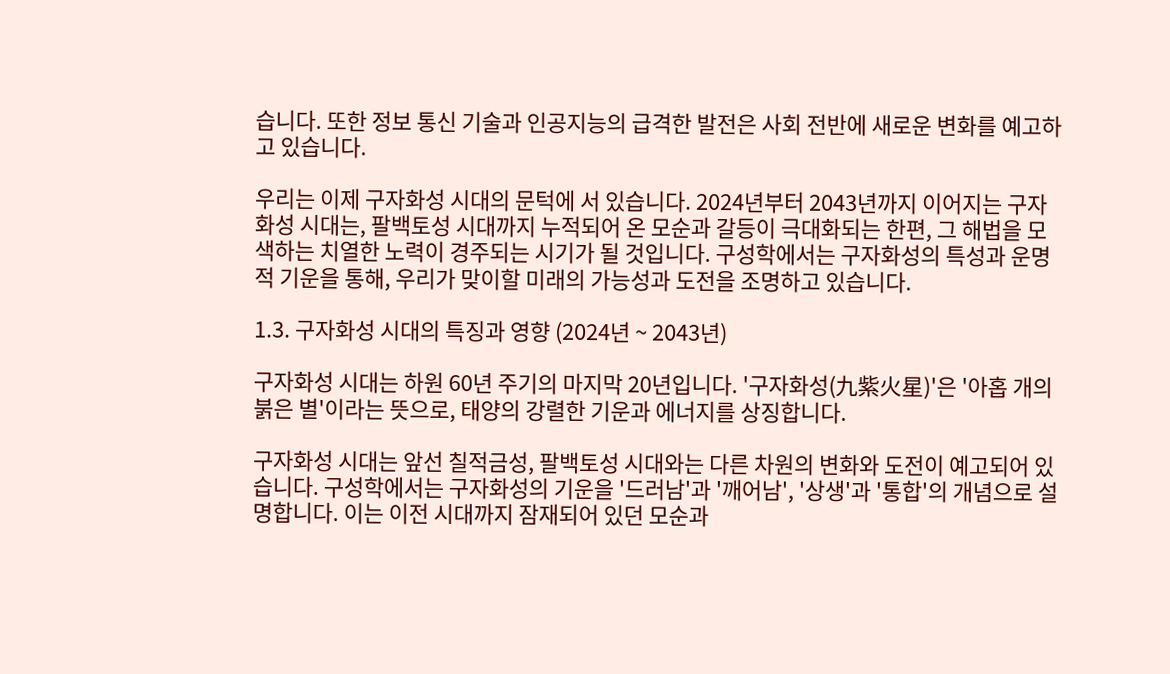습니다. 또한 정보 통신 기술과 인공지능의 급격한 발전은 사회 전반에 새로운 변화를 예고하고 있습니다.

우리는 이제 구자화성 시대의 문턱에 서 있습니다. 2024년부터 2043년까지 이어지는 구자화성 시대는, 팔백토성 시대까지 누적되어 온 모순과 갈등이 극대화되는 한편, 그 해법을 모색하는 치열한 노력이 경주되는 시기가 될 것입니다. 구성학에서는 구자화성의 특성과 운명적 기운을 통해, 우리가 맞이할 미래의 가능성과 도전을 조명하고 있습니다.

1.3. 구자화성 시대의 특징과 영향 (2024년 ~ 2043년)

구자화성 시대는 하원 60년 주기의 마지막 20년입니다. '구자화성(九紫火星)'은 '아홉 개의 붉은 별'이라는 뜻으로, 태양의 강렬한 기운과 에너지를 상징합니다.

구자화성 시대는 앞선 칠적금성, 팔백토성 시대와는 다른 차원의 변화와 도전이 예고되어 있습니다. 구성학에서는 구자화성의 기운을 '드러남'과 '깨어남', '상생'과 '통합'의 개념으로 설명합니다. 이는 이전 시대까지 잠재되어 있던 모순과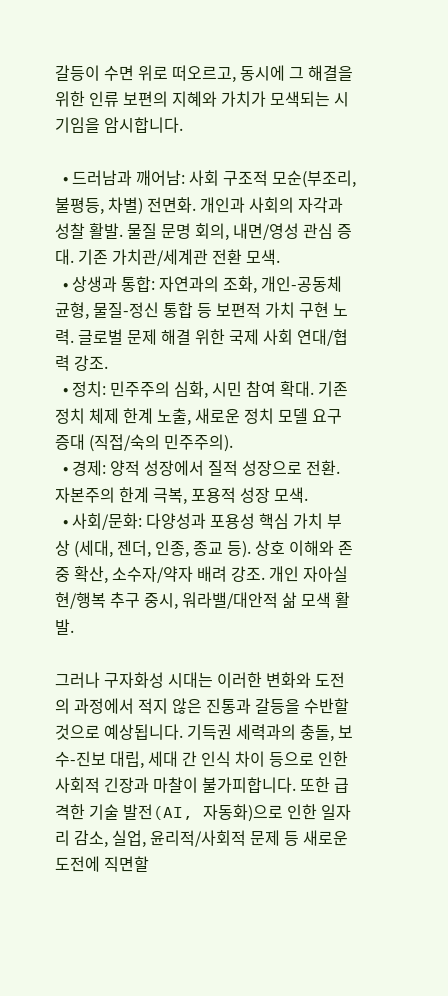갈등이 수면 위로 떠오르고, 동시에 그 해결을 위한 인류 보편의 지혜와 가치가 모색되는 시기임을 암시합니다.

  • 드러남과 깨어남: 사회 구조적 모순(부조리, 불평등, 차별) 전면화. 개인과 사회의 자각과 성찰 활발. 물질 문명 회의, 내면/영성 관심 증대. 기존 가치관/세계관 전환 모색.
  • 상생과 통합: 자연과의 조화, 개인-공동체 균형, 물질-정신 통합 등 보편적 가치 구현 노력. 글로벌 문제 해결 위한 국제 사회 연대/협력 강조.
  • 정치: 민주주의 심화, 시민 참여 확대. 기존 정치 체제 한계 노출, 새로운 정치 모델 요구 증대 (직접/숙의 민주주의).
  • 경제: 양적 성장에서 질적 성장으로 전환. 자본주의 한계 극복, 포용적 성장 모색.
  • 사회/문화: 다양성과 포용성 핵심 가치 부상 (세대, 젠더, 인종, 종교 등). 상호 이해와 존중 확산, 소수자/약자 배려 강조. 개인 자아실현/행복 추구 중시, 워라밸/대안적 삶 모색 활발.

그러나 구자화성 시대는 이러한 변화와 도전의 과정에서 적지 않은 진통과 갈등을 수반할 것으로 예상됩니다. 기득권 세력과의 충돌, 보수-진보 대립, 세대 간 인식 차이 등으로 인한 사회적 긴장과 마찰이 불가피합니다. 또한 급격한 기술 발전(AI, 자동화)으로 인한 일자리 감소, 실업, 윤리적/사회적 문제 등 새로운 도전에 직면할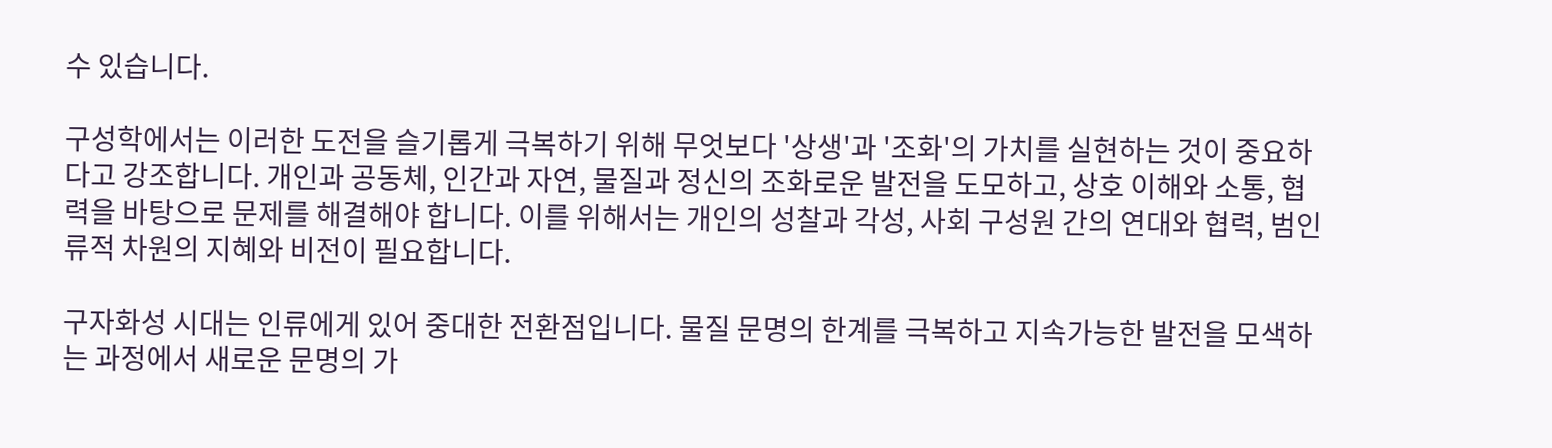수 있습니다.

구성학에서는 이러한 도전을 슬기롭게 극복하기 위해 무엇보다 '상생'과 '조화'의 가치를 실현하는 것이 중요하다고 강조합니다. 개인과 공동체, 인간과 자연, 물질과 정신의 조화로운 발전을 도모하고, 상호 이해와 소통, 협력을 바탕으로 문제를 해결해야 합니다. 이를 위해서는 개인의 성찰과 각성, 사회 구성원 간의 연대와 협력, 범인류적 차원의 지혜와 비전이 필요합니다.

구자화성 시대는 인류에게 있어 중대한 전환점입니다. 물질 문명의 한계를 극복하고 지속가능한 발전을 모색하는 과정에서 새로운 문명의 가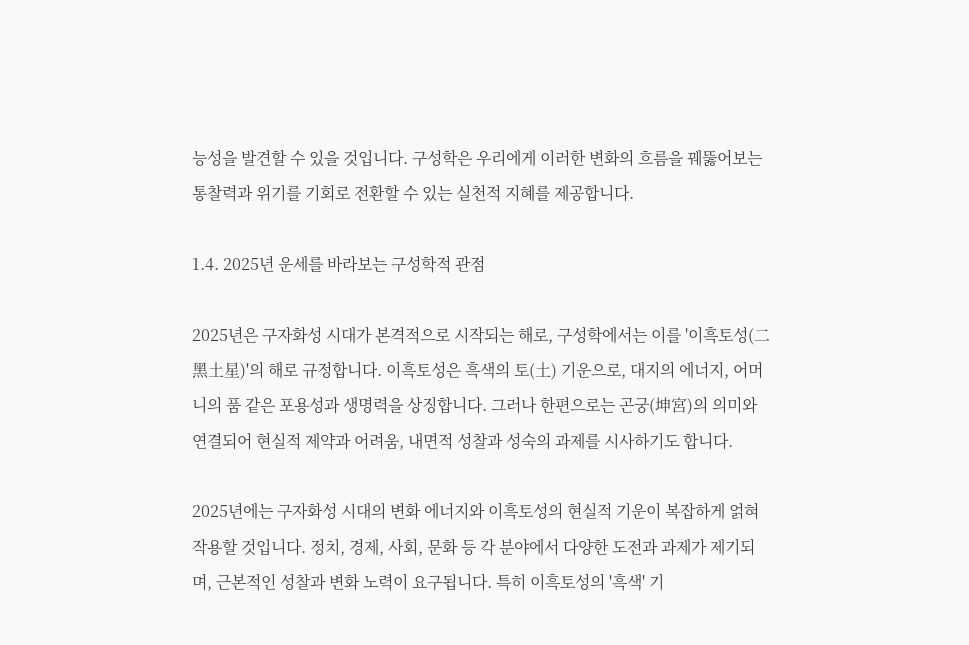능성을 발견할 수 있을 것입니다. 구성학은 우리에게 이러한 변화의 흐름을 꿰뚫어보는 통찰력과 위기를 기회로 전환할 수 있는 실천적 지혜를 제공합니다.

1.4. 2025년 운세를 바라보는 구성학적 관점

2025년은 구자화성 시대가 본격적으로 시작되는 해로, 구성학에서는 이를 '이흑토성(二黑土星)'의 해로 규정합니다. 이흑토성은 흑색의 토(土) 기운으로, 대지의 에너지, 어머니의 품 같은 포용성과 생명력을 상징합니다. 그러나 한편으로는 곤궁(坤宮)의 의미와 연결되어 현실적 제약과 어려움, 내면적 성찰과 성숙의 과제를 시사하기도 합니다.

2025년에는 구자화성 시대의 변화 에너지와 이흑토성의 현실적 기운이 복잡하게 얽혀 작용할 것입니다. 정치, 경제, 사회, 문화 등 각 분야에서 다양한 도전과 과제가 제기되며, 근본적인 성찰과 변화 노력이 요구됩니다. 특히 이흑토성의 '흑색' 기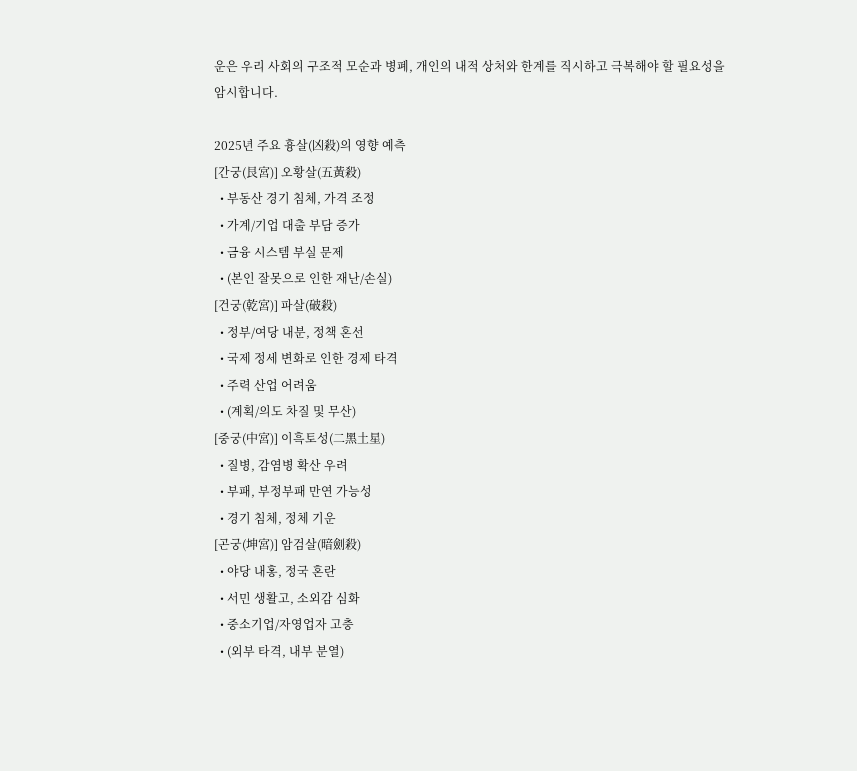운은 우리 사회의 구조적 모순과 병폐, 개인의 내적 상처와 한계를 직시하고 극복해야 할 필요성을 암시합니다.

2025년 주요 흉살(凶殺)의 영향 예측
[간궁(艮宮)] 오황살(五黃殺)
  • 부동산 경기 침체, 가격 조정
  • 가계/기업 대출 부담 증가
  • 금융 시스템 부실 문제
  • (본인 잘못으로 인한 재난/손실)
[건궁(乾宮)] 파살(破殺)
  • 정부/여당 내분, 정책 혼선
  • 국제 정세 변화로 인한 경제 타격
  • 주력 산업 어려움
  • (계획/의도 차질 및 무산)
[중궁(中宮)] 이흑토성(二黑土星)
  • 질병, 감염병 확산 우려
  • 부패, 부정부패 만연 가능성
  • 경기 침체, 정체 기운
[곤궁(坤宮)] 암검살(暗劍殺)
  • 야당 내홍, 정국 혼란
  • 서민 생활고, 소외감 심화
  • 중소기업/자영업자 고충
  • (외부 타격, 내부 분열)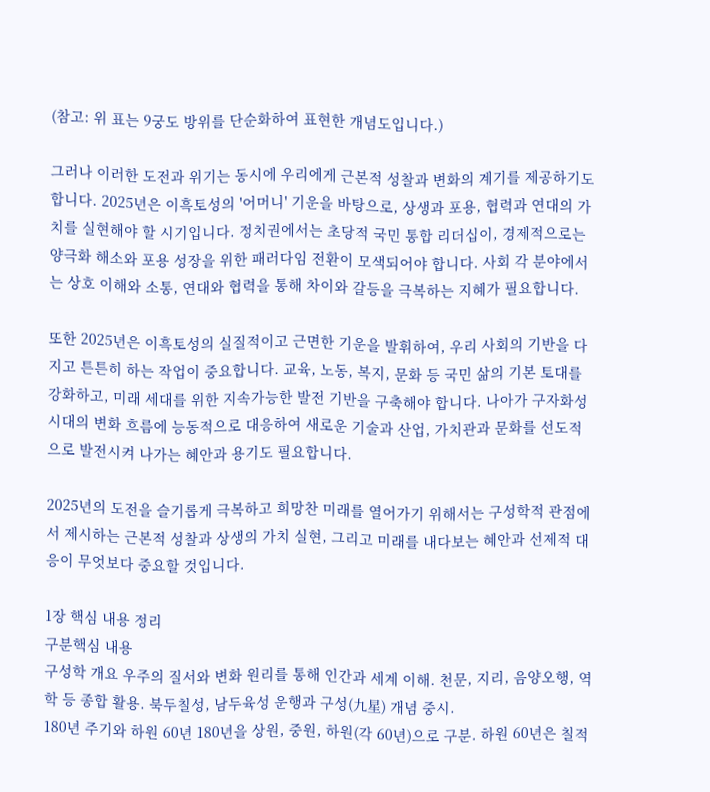(참고: 위 표는 9궁도 방위를 단순화하여 표현한 개념도입니다.)

그러나 이러한 도전과 위기는 동시에 우리에게 근본적 성찰과 변화의 계기를 제공하기도 합니다. 2025년은 이흑토성의 '어머니' 기운을 바탕으로, 상생과 포용, 협력과 연대의 가치를 실현해야 할 시기입니다. 정치권에서는 초당적 국민 통합 리더십이, 경제적으로는 양극화 해소와 포용 성장을 위한 패러다임 전환이 모색되어야 합니다. 사회 각 분야에서는 상호 이해와 소통, 연대와 협력을 통해 차이와 갈등을 극복하는 지혜가 필요합니다.

또한 2025년은 이흑토성의 실질적이고 근면한 기운을 발휘하여, 우리 사회의 기반을 다지고 튼튼히 하는 작업이 중요합니다. 교육, 노동, 복지, 문화 등 국민 삶의 기본 토대를 강화하고, 미래 세대를 위한 지속가능한 발전 기반을 구축해야 합니다. 나아가 구자화성 시대의 변화 흐름에 능동적으로 대응하여 새로운 기술과 산업, 가치관과 문화를 선도적으로 발전시켜 나가는 혜안과 용기도 필요합니다.

2025년의 도전을 슬기롭게 극복하고 희망찬 미래를 열어가기 위해서는 구성학적 관점에서 제시하는 근본적 성찰과 상생의 가치 실현, 그리고 미래를 내다보는 혜안과 선제적 대응이 무엇보다 중요할 것입니다.

1장 핵심 내용 정리
구분핵심 내용
구성학 개요 우주의 질서와 변화 원리를 통해 인간과 세계 이해. 천문, 지리, 음양오행, 역학 등 종합 활용. 북두칠성, 남두육성 운행과 구성(九星) 개념 중시.
180년 주기와 하원 60년 180년을 상원, 중원, 하원(각 60년)으로 구분. 하원 60년은 칠적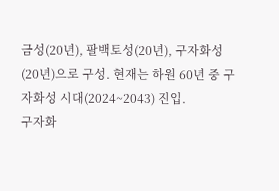금성(20년), 팔백토성(20년), 구자화성(20년)으로 구성. 현재는 하원 60년 중 구자화성 시대(2024~2043) 진입.
구자화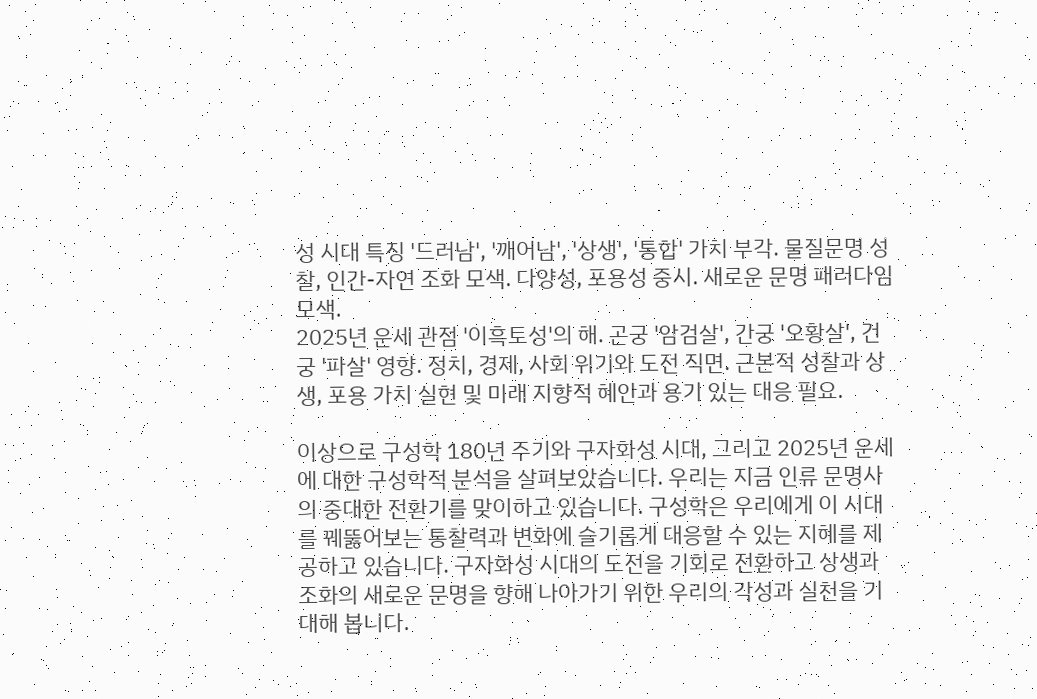성 시대 특징 '드러남', '깨어남', '상생', '통합' 가치 부각. 물질문명 성찰, 인간-자연 조화 모색. 다양성, 포용성 중시. 새로운 문명 패러다임 모색.
2025년 운세 관점 '이흑토성'의 해. 곤궁 '암검살', 간궁 '오황살', 건궁 '파살' 영향. 정치, 경제, 사회 위기와 도전 직면. 근본적 성찰과 상생, 포용 가치 실현 및 미래 지향적 혜안과 용기 있는 대응 필요.

이상으로 구성학 180년 주기와 구자화성 시대, 그리고 2025년 운세에 대한 구성학적 분석을 살펴보았습니다. 우리는 지금 인류 문명사의 중대한 전환기를 맞이하고 있습니다. 구성학은 우리에게 이 시대를 꿰뚫어보는 통찰력과 변화에 슬기롭게 대응할 수 있는 지혜를 제공하고 있습니다. 구자화성 시대의 도전을 기회로 전환하고 상생과 조화의 새로운 문명을 향해 나아가기 위한 우리의 각성과 실천을 기대해 봅니다.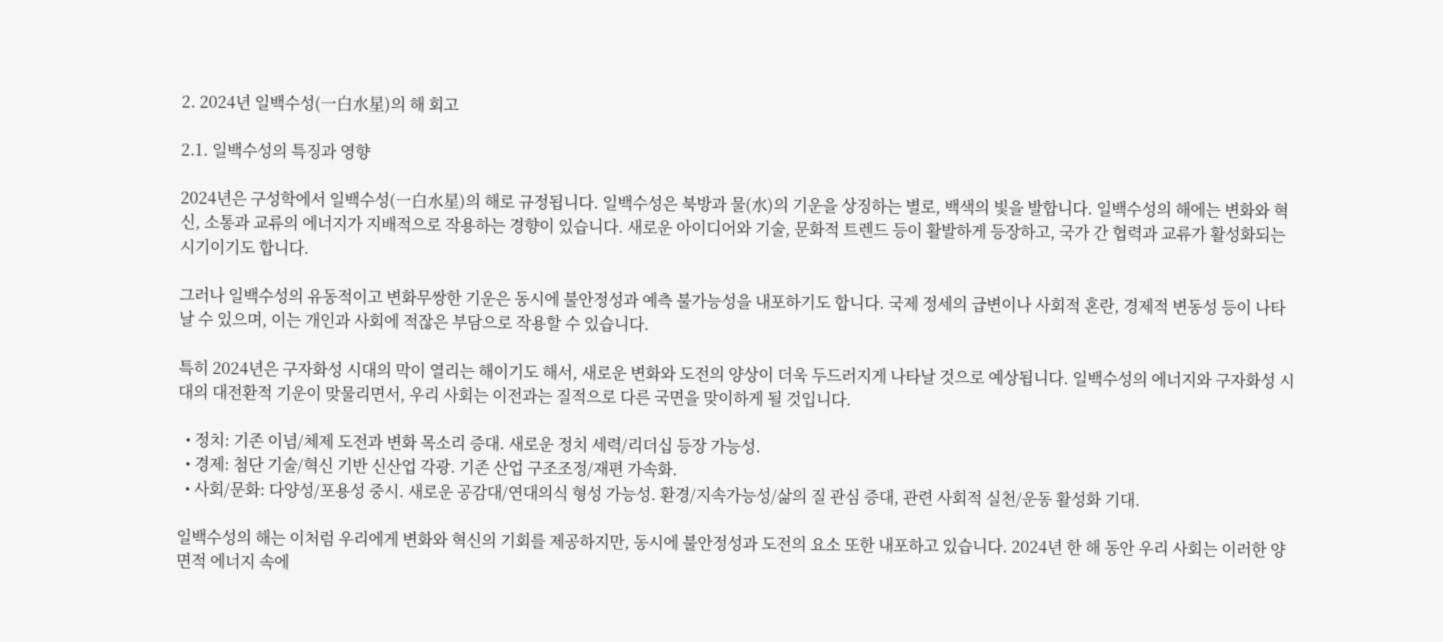2. 2024년 일백수성(一白水星)의 해 회고

2.1. 일백수성의 특징과 영향

2024년은 구성학에서 일백수성(一白水星)의 해로 규정됩니다. 일백수성은 북방과 물(水)의 기운을 상징하는 별로, 백색의 빛을 발합니다. 일백수성의 해에는 변화와 혁신, 소통과 교류의 에너지가 지배적으로 작용하는 경향이 있습니다. 새로운 아이디어와 기술, 문화적 트렌드 등이 활발하게 등장하고, 국가 간 협력과 교류가 활성화되는 시기이기도 합니다.

그러나 일백수성의 유동적이고 변화무쌍한 기운은 동시에 불안정성과 예측 불가능성을 내포하기도 합니다. 국제 정세의 급변이나 사회적 혼란, 경제적 변동성 등이 나타날 수 있으며, 이는 개인과 사회에 적잖은 부담으로 작용할 수 있습니다.

특히 2024년은 구자화성 시대의 막이 열리는 해이기도 해서, 새로운 변화와 도전의 양상이 더욱 두드러지게 나타날 것으로 예상됩니다. 일백수성의 에너지와 구자화성 시대의 대전환적 기운이 맞물리면서, 우리 사회는 이전과는 질적으로 다른 국면을 맞이하게 될 것입니다.

  • 정치: 기존 이념/체제 도전과 변화 목소리 증대. 새로운 정치 세력/리더십 등장 가능성.
  • 경제: 첨단 기술/혁신 기반 신산업 각광. 기존 산업 구조조정/재편 가속화.
  • 사회/문화: 다양성/포용성 중시. 새로운 공감대/연대의식 형성 가능성. 환경/지속가능성/삶의 질 관심 증대, 관련 사회적 실천/운동 활성화 기대.

일백수성의 해는 이처럼 우리에게 변화와 혁신의 기회를 제공하지만, 동시에 불안정성과 도전의 요소 또한 내포하고 있습니다. 2024년 한 해 동안 우리 사회는 이러한 양면적 에너지 속에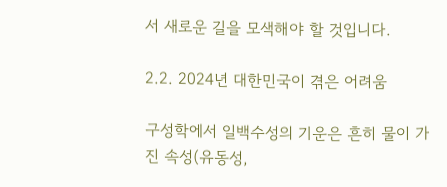서 새로운 길을 모색해야 할 것입니다.

2.2. 2024년 대한민국이 겪은 어려움

구성학에서 일백수성의 기운은 흔히 물이 가진 속성(유동성,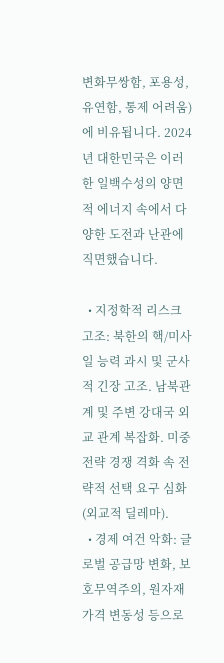변화무쌍함, 포용성, 유연함, 통제 어려움)에 비유됩니다. 2024년 대한민국은 이러한 일백수성의 양면적 에너지 속에서 다양한 도전과 난관에 직면했습니다.

  • 지정학적 리스크 고조: 북한의 핵/미사일 능력 과시 및 군사적 긴장 고조. 남북관계 및 주변 강대국 외교 관계 복잡화. 미중 전략 경쟁 격화 속 전략적 선택 요구 심화 (외교적 딜레마).
  • 경제 여건 악화: 글로벌 공급망 변화, 보호무역주의, 원자재 가격 변동성 등으로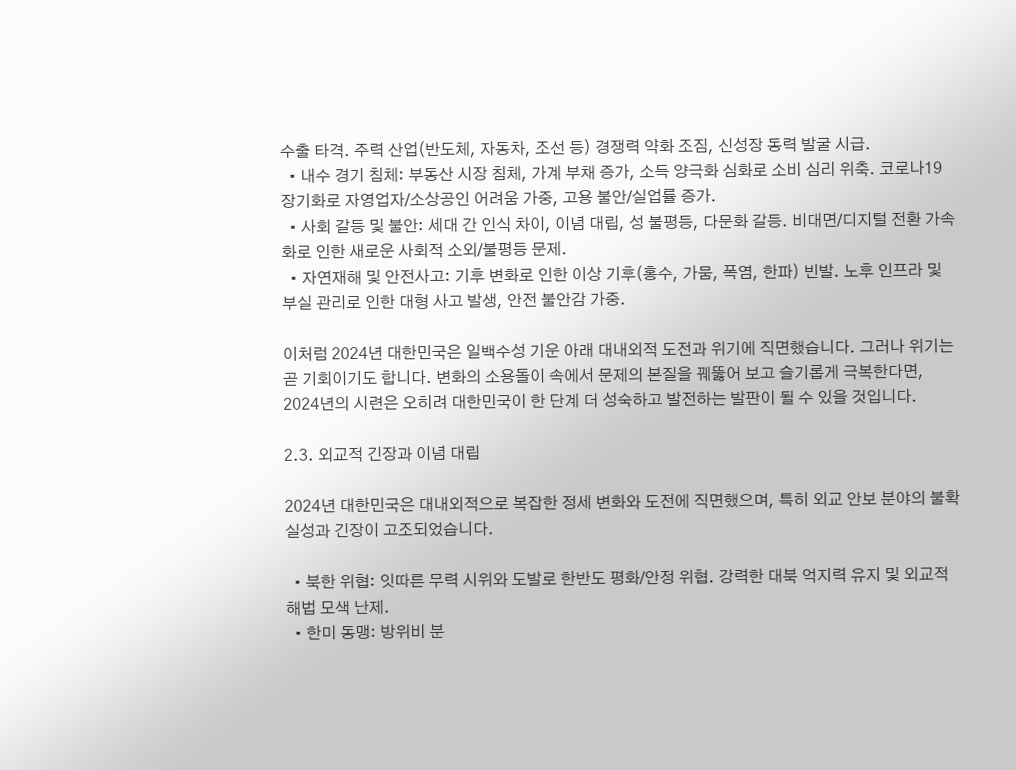수출 타격. 주력 산업(반도체, 자동차, 조선 등) 경쟁력 약화 조짐, 신성장 동력 발굴 시급.
  • 내수 경기 침체: 부동산 시장 침체, 가계 부채 증가, 소득 양극화 심화로 소비 심리 위축. 코로나19 장기화로 자영업자/소상공인 어려움 가중, 고용 불안/실업률 증가.
  • 사회 갈등 및 불안: 세대 간 인식 차이, 이념 대립, 성 불평등, 다문화 갈등. 비대면/디지털 전환 가속화로 인한 새로운 사회적 소외/불평등 문제.
  • 자연재해 및 안전사고: 기후 변화로 인한 이상 기후(홍수, 가뭄, 폭염, 한파) 빈발. 노후 인프라 및 부실 관리로 인한 대형 사고 발생, 안전 불안감 가중.

이처럼 2024년 대한민국은 일백수성 기운 아래 대내외적 도전과 위기에 직면했습니다. 그러나 위기는 곧 기회이기도 합니다. 변화의 소용돌이 속에서 문제의 본질을 꿰뚫어 보고 슬기롭게 극복한다면, 2024년의 시련은 오히려 대한민국이 한 단계 더 성숙하고 발전하는 발판이 될 수 있을 것입니다.

2.3. 외교적 긴장과 이념 대립

2024년 대한민국은 대내외적으로 복잡한 정세 변화와 도전에 직면했으며, 특히 외교 안보 분야의 불확실성과 긴장이 고조되었습니다.

  • 북한 위협: 잇따른 무력 시위와 도발로 한반도 평화/안정 위협. 강력한 대북 억지력 유지 및 외교적 해법 모색 난제.
  • 한미 동맹: 방위비 분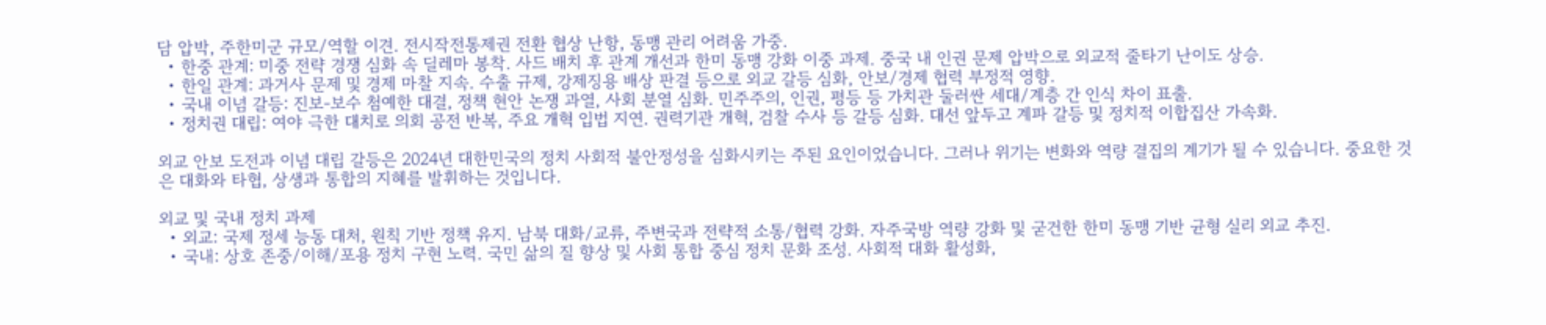담 압박, 주한미군 규모/역할 이견. 전시작전통제권 전환 협상 난항, 동맹 관리 어려움 가중.
  • 한중 관계: 미중 전략 경쟁 심화 속 딜레마 봉착. 사드 배치 후 관계 개선과 한미 동맹 강화 이중 과제. 중국 내 인권 문제 압박으로 외교적 줄타기 난이도 상승.
  • 한일 관계: 과거사 문제 및 경제 마찰 지속. 수출 규제, 강제징용 배상 판결 등으로 외교 갈등 심화, 안보/경제 협력 부정적 영향.
  • 국내 이념 갈등: 진보-보수 첨예한 대결, 정책 현안 논쟁 과열, 사회 분열 심화. 민주주의, 인권, 평등 등 가치관 둘러싼 세대/계층 간 인식 차이 표출.
  • 정치권 대립: 여야 극한 대치로 의회 공전 반복, 주요 개혁 입법 지연. 권력기관 개혁, 검찰 수사 등 갈등 심화. 대선 앞두고 계파 갈등 및 정치적 이합집산 가속화.

외교 안보 도전과 이념 대립 갈등은 2024년 대한민국의 정치 사회적 불안정성을 심화시키는 주된 요인이었습니다. 그러나 위기는 변화와 역량 결집의 계기가 될 수 있습니다. 중요한 것은 대화와 타협, 상생과 통합의 지혜를 발휘하는 것입니다.

외교 및 국내 정치 과제
  • 외교: 국제 정세 능동 대처, 원칙 기반 정책 유지. 남북 대화/교류, 주변국과 전략적 소통/협력 강화. 자주국방 역량 강화 및 굳건한 한미 동맹 기반 균형 실리 외교 추진.
  • 국내: 상호 존중/이해/포용 정치 구현 노력. 국민 삶의 질 향상 및 사회 통합 중심 정치 문화 조성. 사회적 대화 활성화,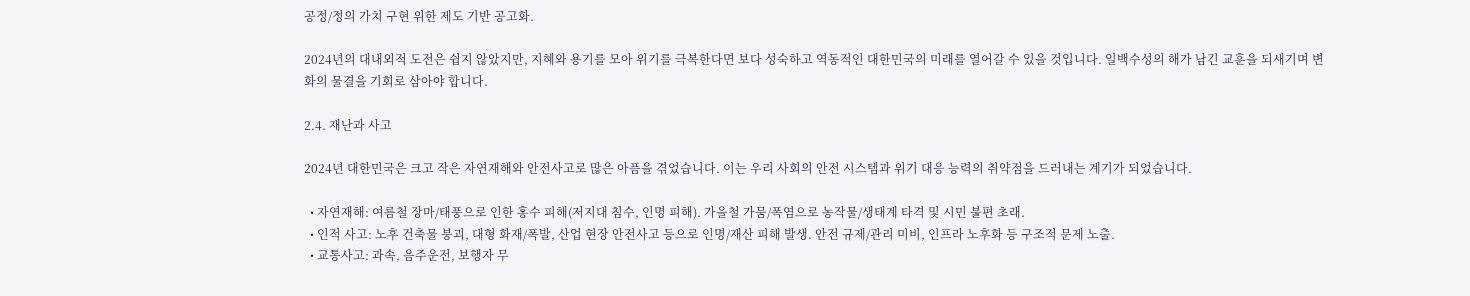공정/정의 가치 구현 위한 제도 기반 공고화.

2024년의 대내외적 도전은 쉽지 않았지만, 지혜와 용기를 모아 위기를 극복한다면 보다 성숙하고 역동적인 대한민국의 미래를 열어갈 수 있을 것입니다. 일백수성의 해가 남긴 교훈을 되새기며 변화의 물결을 기회로 삼아야 합니다.

2.4. 재난과 사고

2024년 대한민국은 크고 작은 자연재해와 안전사고로 많은 아픔을 겪었습니다. 이는 우리 사회의 안전 시스템과 위기 대응 능력의 취약점을 드러내는 계기가 되었습니다.

  • 자연재해: 여름철 장마/태풍으로 인한 홍수 피해(저지대 침수, 인명 피해). 가을철 가뭄/폭염으로 농작물/생태계 타격 및 시민 불편 초래.
  • 인적 사고: 노후 건축물 붕괴, 대형 화재/폭발, 산업 현장 안전사고 등으로 인명/재산 피해 발생. 안전 규제/관리 미비, 인프라 노후화 등 구조적 문제 노출.
  • 교통사고: 과속, 음주운전, 보행자 무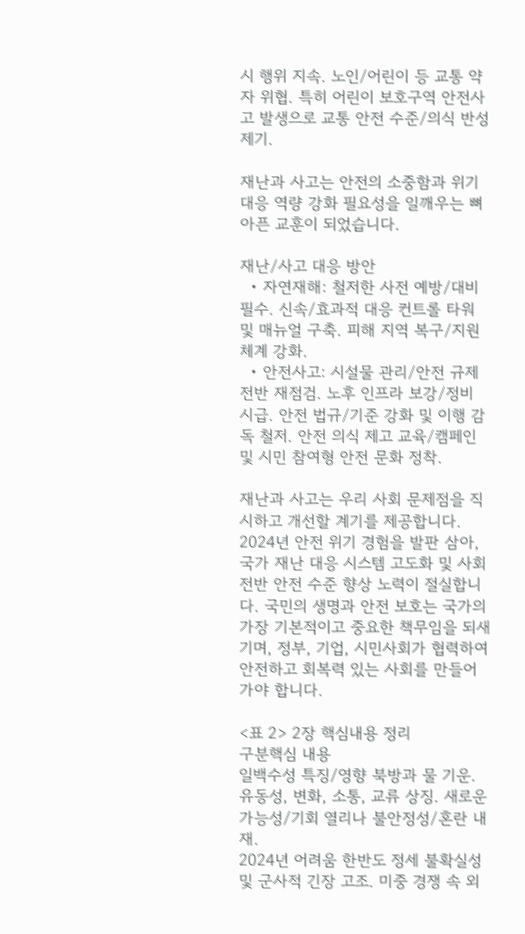시 행위 지속. 노인/어린이 등 교통 약자 위협. 특히 어린이 보호구역 안전사고 발생으로 교통 안전 수준/의식 반성 제기.

재난과 사고는 안전의 소중함과 위기 대응 역량 강화 필요성을 일깨우는 뼈아픈 교훈이 되었습니다.

재난/사고 대응 방안
  • 자연재해: 철저한 사전 예방/대비 필수. 신속/효과적 대응 컨트롤 타워 및 매뉴얼 구축. 피해 지역 복구/지원 체계 강화.
  • 안전사고: 시설물 관리/안전 규제 전반 재점검. 노후 인프라 보강/정비 시급. 안전 법규/기준 강화 및 이행 감독 철저. 안전 의식 제고 교육/캠페인 및 시민 참여형 안전 문화 정착.

재난과 사고는 우리 사회 문제점을 직시하고 개선할 계기를 제공합니다. 2024년 안전 위기 경험을 발판 삼아, 국가 재난 대응 시스템 고도화 및 사회 전반 안전 수준 향상 노력이 절실합니다. 국민의 생명과 안전 보호는 국가의 가장 기본적이고 중요한 책무임을 되새기며, 정부, 기업, 시민사회가 협력하여 안전하고 회복력 있는 사회를 만들어가야 합니다.

<표 2> 2장 핵심내용 정리
구분핵심 내용
일백수성 특징/영향 북방과 물 기운. 유동성, 변화, 소통, 교류 상징. 새로운 가능성/기회 열리나 불안정성/혼란 내재.
2024년 어려움 한반도 정세 불확실성 및 군사적 긴장 고조. 미중 경쟁 속 외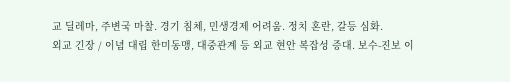교 딜레마, 주변국 마찰. 경기 침체, 민생경제 어려움. 정치 혼란, 갈등 심화.
외교 긴장 / 이념 대립 한미동맹, 대중관계 등 외교 현안 복잡성 증대. 보수-진보 이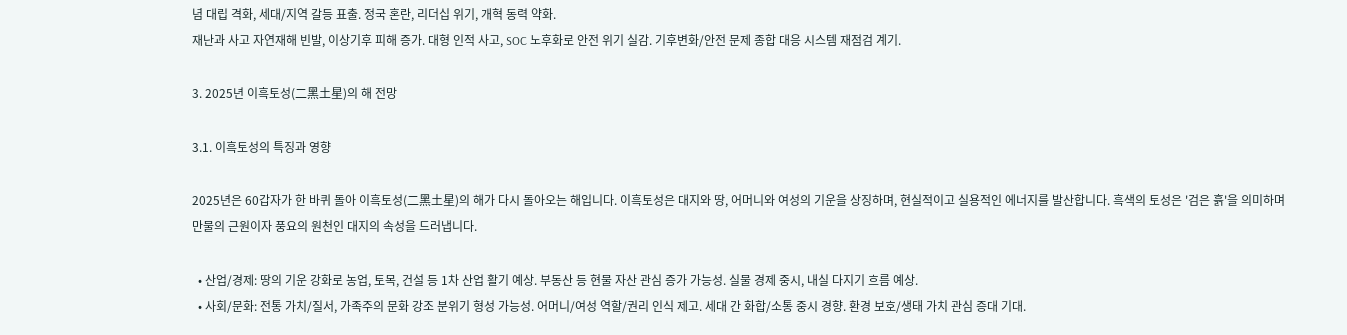념 대립 격화, 세대/지역 갈등 표출. 정국 혼란, 리더십 위기, 개혁 동력 약화.
재난과 사고 자연재해 빈발, 이상기후 피해 증가. 대형 인적 사고, SOC 노후화로 안전 위기 실감. 기후변화/안전 문제 종합 대응 시스템 재점검 계기.

3. 2025년 이흑토성(二黑土星)의 해 전망

3.1. 이흑토성의 특징과 영향

2025년은 60갑자가 한 바퀴 돌아 이흑토성(二黑土星)의 해가 다시 돌아오는 해입니다. 이흑토성은 대지와 땅, 어머니와 여성의 기운을 상징하며, 현실적이고 실용적인 에너지를 발산합니다. 흑색의 토성은 '검은 흙'을 의미하며 만물의 근원이자 풍요의 원천인 대지의 속성을 드러냅니다.

  • 산업/경제: 땅의 기운 강화로 농업, 토목, 건설 등 1차 산업 활기 예상. 부동산 등 현물 자산 관심 증가 가능성. 실물 경제 중시, 내실 다지기 흐름 예상.
  • 사회/문화: 전통 가치/질서, 가족주의 문화 강조 분위기 형성 가능성. 어머니/여성 역할/권리 인식 제고. 세대 간 화합/소통 중시 경향. 환경 보호/생태 가치 관심 증대 기대.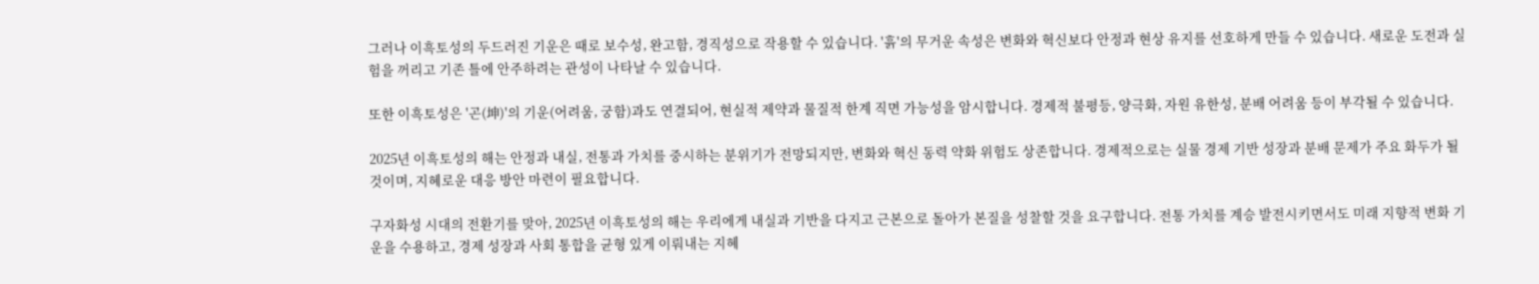그러나 이흑토성의 두드러진 기운은 때로 보수성, 완고함, 경직성으로 작용할 수 있습니다. '흙'의 무거운 속성은 변화와 혁신보다 안정과 현상 유지를 선호하게 만들 수 있습니다. 새로운 도전과 실험을 꺼리고 기존 틀에 안주하려는 관성이 나타날 수 있습니다.

또한 이흑토성은 '곤(坤)'의 기운(어려움, 궁함)과도 연결되어, 현실적 제약과 물질적 한계 직면 가능성을 암시합니다. 경제적 불평등, 양극화, 자원 유한성, 분배 어려움 등이 부각될 수 있습니다.

2025년 이흑토성의 해는 안정과 내실, 전통과 가치를 중시하는 분위기가 전망되지만, 변화와 혁신 동력 약화 위험도 상존합니다. 경제적으로는 실물 경제 기반 성장과 분배 문제가 주요 화두가 될 것이며, 지혜로운 대응 방안 마련이 필요합니다.

구자화성 시대의 전환기를 맞아, 2025년 이흑토성의 해는 우리에게 내실과 기반을 다지고 근본으로 돌아가 본질을 성찰할 것을 요구합니다. 전통 가치를 계승 발전시키면서도 미래 지향적 변화 기운을 수용하고, 경제 성장과 사회 통합을 균형 있게 이뤄내는 지혜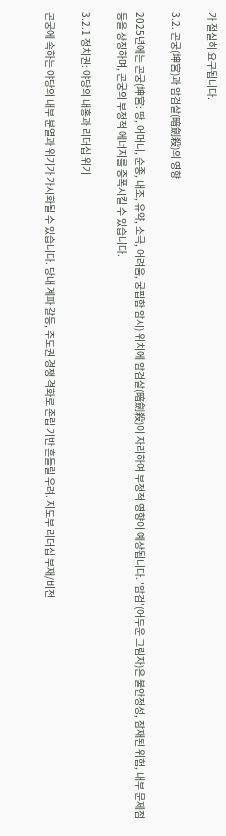가 절실히 요구됩니다.

3.2. 곤궁(坤宮)과 암검살(暗劍殺)의 영향

2025년에는 곤궁(坤宮: 땅, 어머니, 순종, 내조, 유약, 소극, 어려움, 궁핍함 암시) 위치에 암검살(暗劍殺)이 자리하여 부정적 영향이 예상됩니다. '암검'(어두운 그림자)은 불안정성, 잠재된 위험, 내부 문제점 등을 상징하며, 곤궁의 부정적 에너지를 증폭시킬 수 있습니다.

3.2.1 정치권: 야당의 내홍과 리더십 위기

곤궁에 속하는 야당의 내부 분열과 위기가 가시화될 수 있습니다. 당내 계파 갈등, 주도권 경쟁 격화로 존립 기반 흔들릴 우려. 지도부 리더십 부재/비전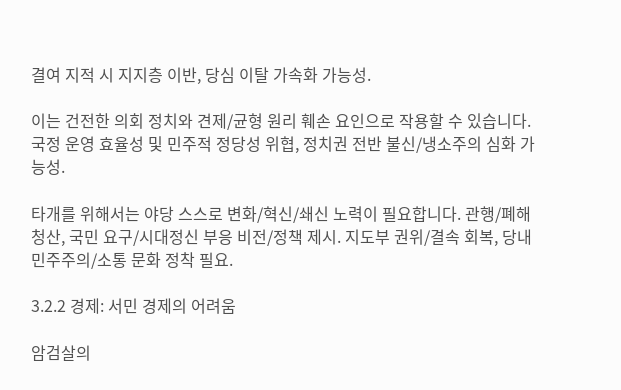결여 지적 시 지지층 이반, 당심 이탈 가속화 가능성.

이는 건전한 의회 정치와 견제/균형 원리 훼손 요인으로 작용할 수 있습니다. 국정 운영 효율성 및 민주적 정당성 위협, 정치권 전반 불신/냉소주의 심화 가능성.

타개를 위해서는 야당 스스로 변화/혁신/쇄신 노력이 필요합니다. 관행/폐해 청산, 국민 요구/시대정신 부응 비전/정책 제시. 지도부 권위/결속 회복, 당내 민주주의/소통 문화 정착 필요.

3.2.2 경제: 서민 경제의 어려움

암검살의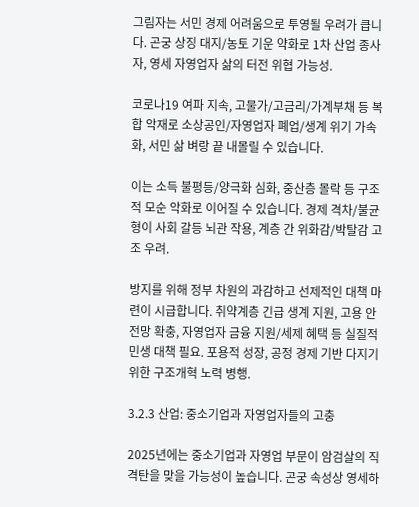그림자는 서민 경제 어려움으로 투영될 우려가 큽니다. 곤궁 상징 대지/농토 기운 약화로 1차 산업 종사자, 영세 자영업자 삶의 터전 위협 가능성.

코로나19 여파 지속, 고물가/고금리/가계부채 등 복합 악재로 소상공인/자영업자 폐업/생계 위기 가속화, 서민 삶 벼랑 끝 내몰릴 수 있습니다.

이는 소득 불평등/양극화 심화, 중산층 몰락 등 구조적 모순 악화로 이어질 수 있습니다. 경제 격차/불균형이 사회 갈등 뇌관 작용, 계층 간 위화감/박탈감 고조 우려.

방지를 위해 정부 차원의 과감하고 선제적인 대책 마련이 시급합니다. 취약계층 긴급 생계 지원, 고용 안전망 확충, 자영업자 금융 지원/세제 혜택 등 실질적 민생 대책 필요. 포용적 성장, 공정 경제 기반 다지기 위한 구조개혁 노력 병행.

3.2.3 산업: 중소기업과 자영업자들의 고충

2025년에는 중소기업과 자영업 부문이 암검살의 직격탄을 맞을 가능성이 높습니다. 곤궁 속성상 영세하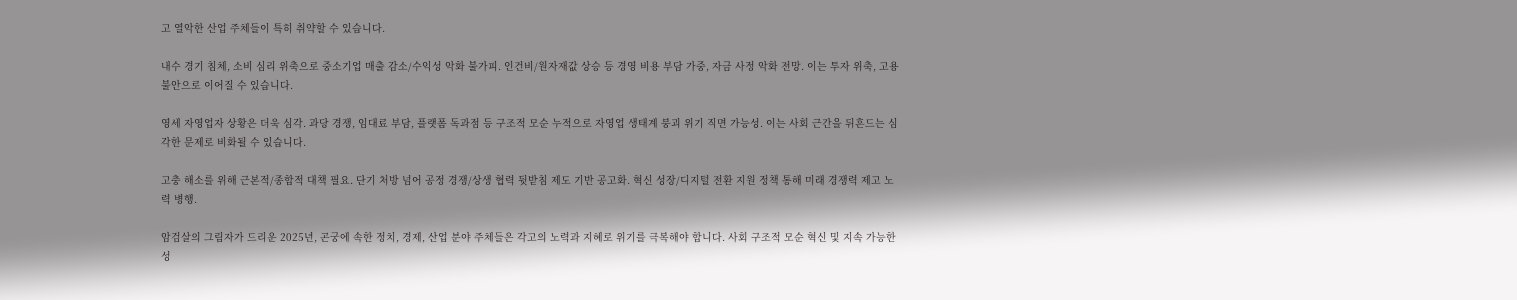고 열악한 산업 주체들이 특히 취약할 수 있습니다.

내수 경기 침체, 소비 심리 위축으로 중소기업 매출 감소/수익성 악화 불가피. 인건비/원자재값 상승 등 경영 비용 부담 가중, 자금 사정 악화 전망. 이는 투자 위축, 고용 불안으로 이어질 수 있습니다.

영세 자영업자 상황은 더욱 심각. 과당 경쟁, 임대료 부담, 플랫폼 독과점 등 구조적 모순 누적으로 자영업 생태계 붕괴 위기 직면 가능성. 이는 사회 근간을 뒤흔드는 심각한 문제로 비화될 수 있습니다.

고충 해소를 위해 근본적/종합적 대책 필요. 단기 처방 넘어 공정 경쟁/상생 협력 뒷받침 제도 기반 공고화. 혁신 성장/디지털 전환 지원 정책 통해 미래 경쟁력 제고 노력 병행.

암검살의 그림자가 드리운 2025년, 곤궁에 속한 정치, 경제, 산업 분야 주체들은 각고의 노력과 지혜로 위기를 극복해야 합니다. 사회 구조적 모순 혁신 및 지속 가능한 성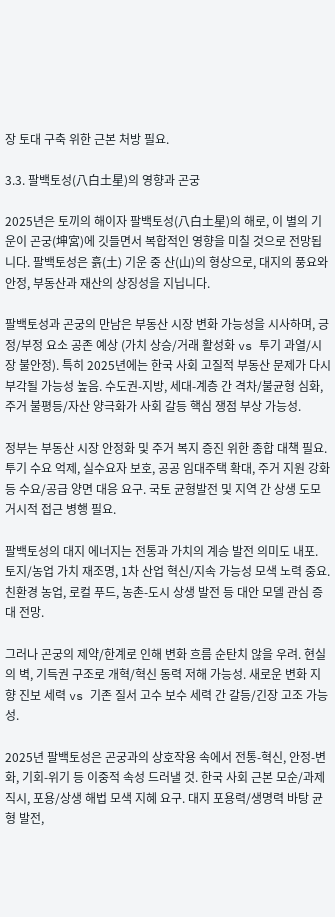장 토대 구축 위한 근본 처방 필요.

3.3. 팔백토성(八白土星)의 영향과 곤궁

2025년은 토끼의 해이자 팔백토성(八白土星)의 해로, 이 별의 기운이 곤궁(坤宮)에 깃들면서 복합적인 영향을 미칠 것으로 전망됩니다. 팔백토성은 흙(土) 기운 중 산(山)의 형상으로, 대지의 풍요와 안정, 부동산과 재산의 상징성을 지닙니다.

팔백토성과 곤궁의 만남은 부동산 시장 변화 가능성을 시사하며, 긍정/부정 요소 공존 예상 (가치 상승/거래 활성화 vs 투기 과열/시장 불안정). 특히 2025년에는 한국 사회 고질적 부동산 문제가 다시 부각될 가능성 높음. 수도권-지방, 세대-계층 간 격차/불균형 심화, 주거 불평등/자산 양극화가 사회 갈등 핵심 쟁점 부상 가능성.

정부는 부동산 시장 안정화 및 주거 복지 증진 위한 종합 대책 필요. 투기 수요 억제, 실수요자 보호, 공공 임대주택 확대, 주거 지원 강화 등 수요/공급 양면 대응 요구. 국토 균형발전 및 지역 간 상생 도모 거시적 접근 병행 필요.

팔백토성의 대지 에너지는 전통과 가치의 계승 발전 의미도 내포. 토지/농업 가치 재조명, 1차 산업 혁신/지속 가능성 모색 노력 중요. 친환경 농업, 로컬 푸드, 농촌-도시 상생 발전 등 대안 모델 관심 증대 전망.

그러나 곤궁의 제약/한계로 인해 변화 흐름 순탄치 않을 우려. 현실의 벽, 기득권 구조로 개혁/혁신 동력 저해 가능성. 새로운 변화 지향 진보 세력 vs 기존 질서 고수 보수 세력 간 갈등/긴장 고조 가능성.

2025년 팔백토성은 곤궁과의 상호작용 속에서 전통-혁신, 안정-변화, 기회-위기 등 이중적 속성 드러낼 것. 한국 사회 근본 모순/과제 직시, 포용/상생 해법 모색 지혜 요구. 대지 포용력/생명력 바탕 균형 발전,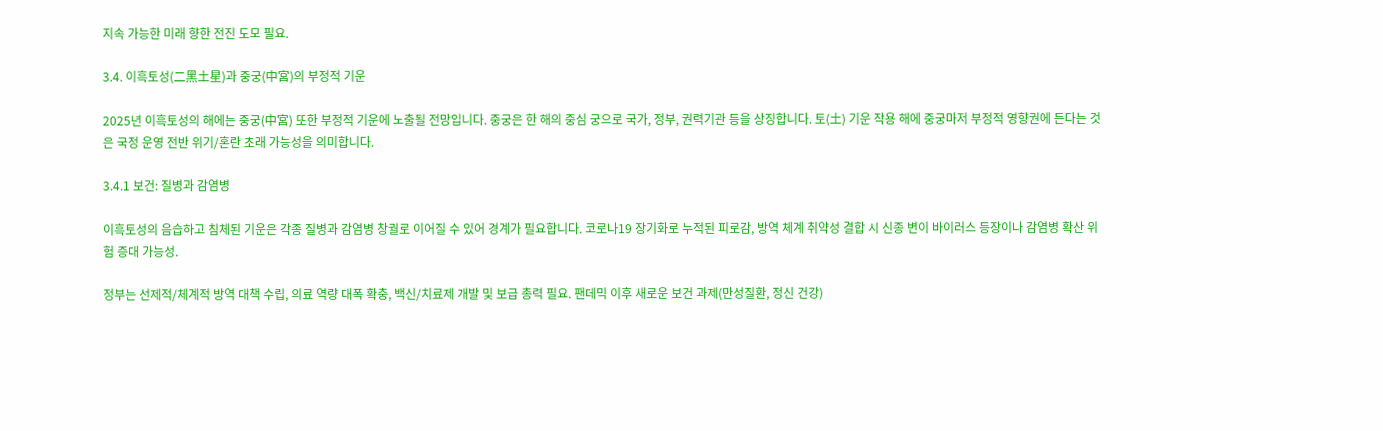지속 가능한 미래 향한 전진 도모 필요.

3.4. 이흑토성(二黑土星)과 중궁(中宮)의 부정적 기운

2025년 이흑토성의 해에는 중궁(中宮) 또한 부정적 기운에 노출될 전망입니다. 중궁은 한 해의 중심 궁으로 국가, 정부, 권력기관 등을 상징합니다. 토(土) 기운 작용 해에 중궁마저 부정적 영향권에 든다는 것은 국정 운영 전반 위기/혼란 초래 가능성을 의미합니다.

3.4.1 보건: 질병과 감염병

이흑토성의 음습하고 침체된 기운은 각종 질병과 감염병 창궐로 이어질 수 있어 경계가 필요합니다. 코로나19 장기화로 누적된 피로감, 방역 체계 취약성 결합 시 신종 변이 바이러스 등장이나 감염병 확산 위험 증대 가능성.

정부는 선제적/체계적 방역 대책 수립, 의료 역량 대폭 확충, 백신/치료제 개발 및 보급 총력 필요. 팬데믹 이후 새로운 보건 과제(만성질환, 정신 건강)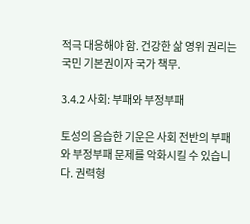적극 대응해야 함. 건강한 삶 영위 권리는 국민 기본권이자 국가 책무.

3.4.2 사회: 부패와 부정부패

토성의 음습한 기운은 사회 전반의 부패와 부정부패 문제를 악화시킬 수 있습니다. 권력형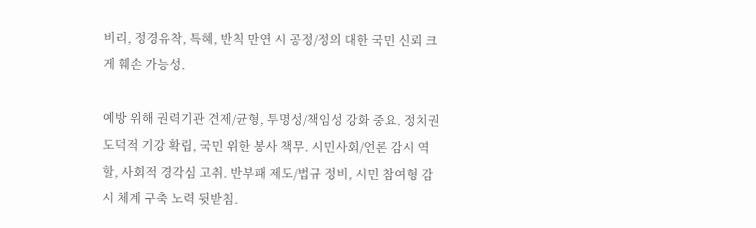비리, 정경유착, 특혜, 반칙 만연 시 공정/정의 대한 국민 신뢰 크게 훼손 가능성.

예방 위해 권력기관 견제/균형, 투명성/책임성 강화 중요. 정치권 도덕적 기강 확립, 국민 위한 봉사 책무. 시민사회/언론 감시 역할, 사회적 경각심 고취. 반부패 제도/법규 정비, 시민 참여형 감시 체계 구축 노력 뒷받침.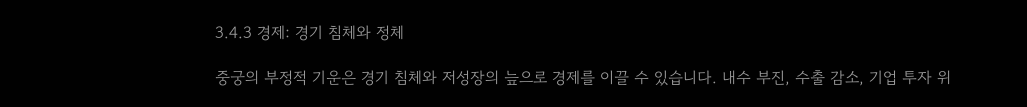3.4.3 경제: 경기 침체와 정체

중궁의 부정적 기운은 경기 침체와 저성장의 늪으로 경제를 이끌 수 있습니다. 내수 부진, 수출 감소, 기업 투자 위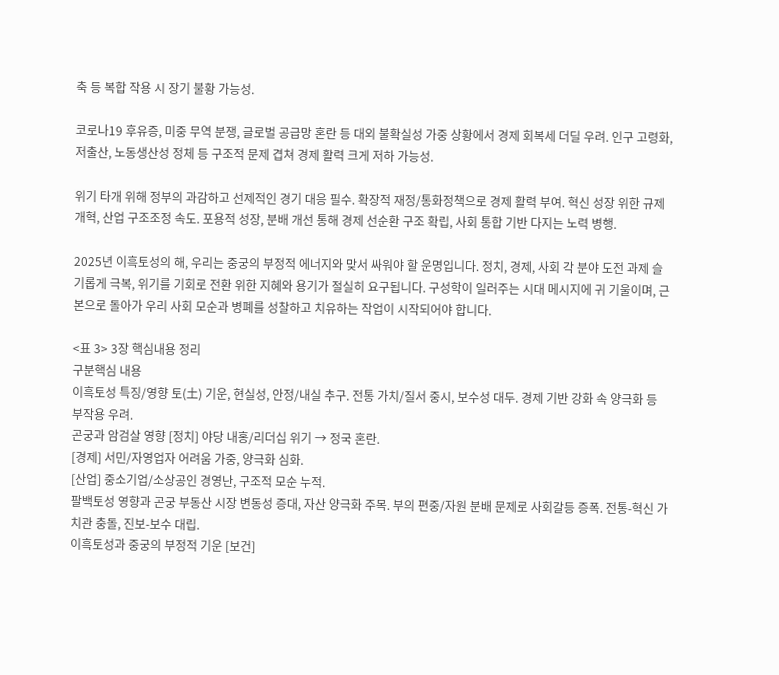축 등 복합 작용 시 장기 불황 가능성.

코로나19 후유증, 미중 무역 분쟁, 글로벌 공급망 혼란 등 대외 불확실성 가중 상황에서 경제 회복세 더딜 우려. 인구 고령화, 저출산, 노동생산성 정체 등 구조적 문제 겹쳐 경제 활력 크게 저하 가능성.

위기 타개 위해 정부의 과감하고 선제적인 경기 대응 필수. 확장적 재정/통화정책으로 경제 활력 부여. 혁신 성장 위한 규제 개혁, 산업 구조조정 속도. 포용적 성장, 분배 개선 통해 경제 선순환 구조 확립, 사회 통합 기반 다지는 노력 병행.

2025년 이흑토성의 해, 우리는 중궁의 부정적 에너지와 맞서 싸워야 할 운명입니다. 정치, 경제, 사회 각 분야 도전 과제 슬기롭게 극복, 위기를 기회로 전환 위한 지혜와 용기가 절실히 요구됩니다. 구성학이 일러주는 시대 메시지에 귀 기울이며, 근본으로 돌아가 우리 사회 모순과 병폐를 성찰하고 치유하는 작업이 시작되어야 합니다.

<표 3> 3장 핵심내용 정리
구분핵심 내용
이흑토성 특징/영향 토(土) 기운, 현실성, 안정/내실 추구. 전통 가치/질서 중시, 보수성 대두. 경제 기반 강화 속 양극화 등 부작용 우려.
곤궁과 암검살 영향 [정치] 야당 내홍/리더십 위기 → 정국 혼란.
[경제] 서민/자영업자 어려움 가중, 양극화 심화.
[산업] 중소기업/소상공인 경영난, 구조적 모순 누적.
팔백토성 영향과 곤궁 부동산 시장 변동성 증대, 자산 양극화 주목. 부의 편중/자원 분배 문제로 사회갈등 증폭. 전통-혁신 가치관 충돌, 진보-보수 대립.
이흑토성과 중궁의 부정적 기운 [보건]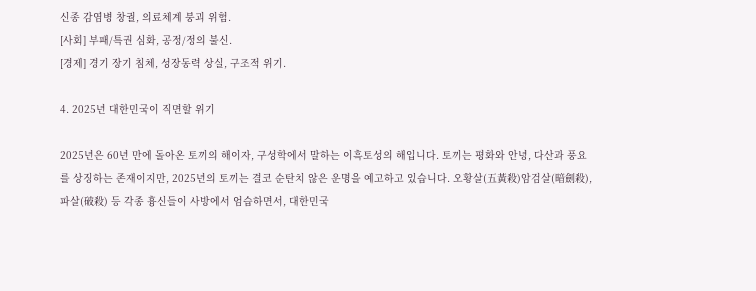신종 감염병 창궐, 의료체계 붕괴 위험.
[사회] 부패/특권 심화, 공정/정의 불신.
[경제] 경기 장기 침체, 성장동력 상실, 구조적 위기.

4. 2025년 대한민국이 직면할 위기

2025년은 60년 만에 돌아온 토끼의 해이자, 구성학에서 말하는 이흑토성의 해입니다. 토끼는 평화와 안녕, 다산과 풍요를 상징하는 존재이지만, 2025년의 토끼는 결코 순탄치 않은 운명을 예고하고 있습니다. 오황살(五黃殺)암검살(暗劍殺), 파살(破殺) 등 각종 흉신들이 사방에서 엄습하면서, 대한민국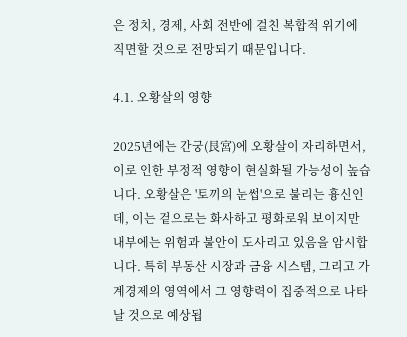은 정치, 경제, 사회 전반에 걸친 복합적 위기에 직면할 것으로 전망되기 때문입니다.

4.1. 오황살의 영향

2025년에는 간궁(艮宮)에 오황살이 자리하면서, 이로 인한 부정적 영향이 현실화될 가능성이 높습니다. 오황살은 '토끼의 눈썹'으로 불리는 흉신인데, 이는 겉으로는 화사하고 평화로워 보이지만 내부에는 위험과 불안이 도사리고 있음을 암시합니다. 특히 부동산 시장과 금융 시스템, 그리고 가계경제의 영역에서 그 영향력이 집중적으로 나타날 것으로 예상됩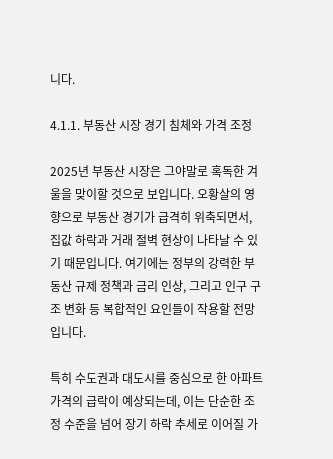니다.

4.1.1. 부동산 시장 경기 침체와 가격 조정

2025년 부동산 시장은 그야말로 혹독한 겨울을 맞이할 것으로 보입니다. 오황살의 영향으로 부동산 경기가 급격히 위축되면서, 집값 하락과 거래 절벽 현상이 나타날 수 있기 때문입니다. 여기에는 정부의 강력한 부동산 규제 정책과 금리 인상, 그리고 인구 구조 변화 등 복합적인 요인들이 작용할 전망입니다.

특히 수도권과 대도시를 중심으로 한 아파트 가격의 급락이 예상되는데, 이는 단순한 조정 수준을 넘어 장기 하락 추세로 이어질 가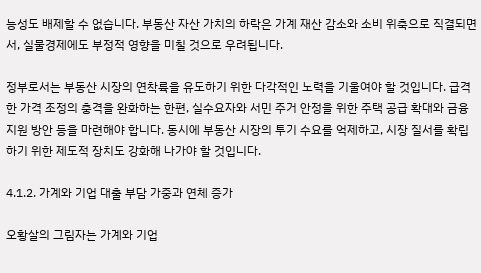능성도 배제할 수 없습니다. 부동산 자산 가치의 하락은 가계 재산 감소와 소비 위축으로 직결되면서, 실물경제에도 부정적 영향을 미칠 것으로 우려됩니다.

정부로서는 부동산 시장의 연착륙을 유도하기 위한 다각적인 노력을 기울여야 할 것입니다. 급격한 가격 조정의 충격을 완화하는 한편, 실수요자와 서민 주거 안정을 위한 주택 공급 확대와 금융 지원 방안 등을 마련해야 합니다. 동시에 부동산 시장의 투기 수요를 억제하고, 시장 질서를 확립하기 위한 제도적 장치도 강화해 나가야 할 것입니다.

4.1.2. 가계와 기업 대출 부담 가중과 연체 증가

오황살의 그림자는 가계와 기업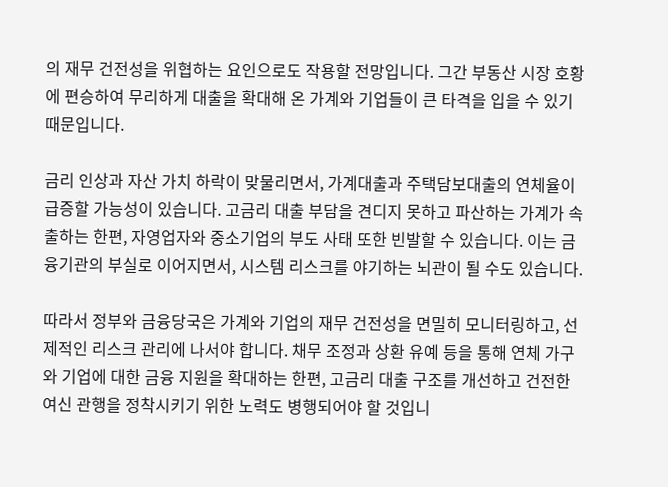의 재무 건전성을 위협하는 요인으로도 작용할 전망입니다. 그간 부동산 시장 호황에 편승하여 무리하게 대출을 확대해 온 가계와 기업들이 큰 타격을 입을 수 있기 때문입니다.

금리 인상과 자산 가치 하락이 맞물리면서, 가계대출과 주택담보대출의 연체율이 급증할 가능성이 있습니다. 고금리 대출 부담을 견디지 못하고 파산하는 가계가 속출하는 한편, 자영업자와 중소기업의 부도 사태 또한 빈발할 수 있습니다. 이는 금융기관의 부실로 이어지면서, 시스템 리스크를 야기하는 뇌관이 될 수도 있습니다.

따라서 정부와 금융당국은 가계와 기업의 재무 건전성을 면밀히 모니터링하고, 선제적인 리스크 관리에 나서야 합니다. 채무 조정과 상환 유예 등을 통해 연체 가구와 기업에 대한 금융 지원을 확대하는 한편, 고금리 대출 구조를 개선하고 건전한 여신 관행을 정착시키기 위한 노력도 병행되어야 할 것입니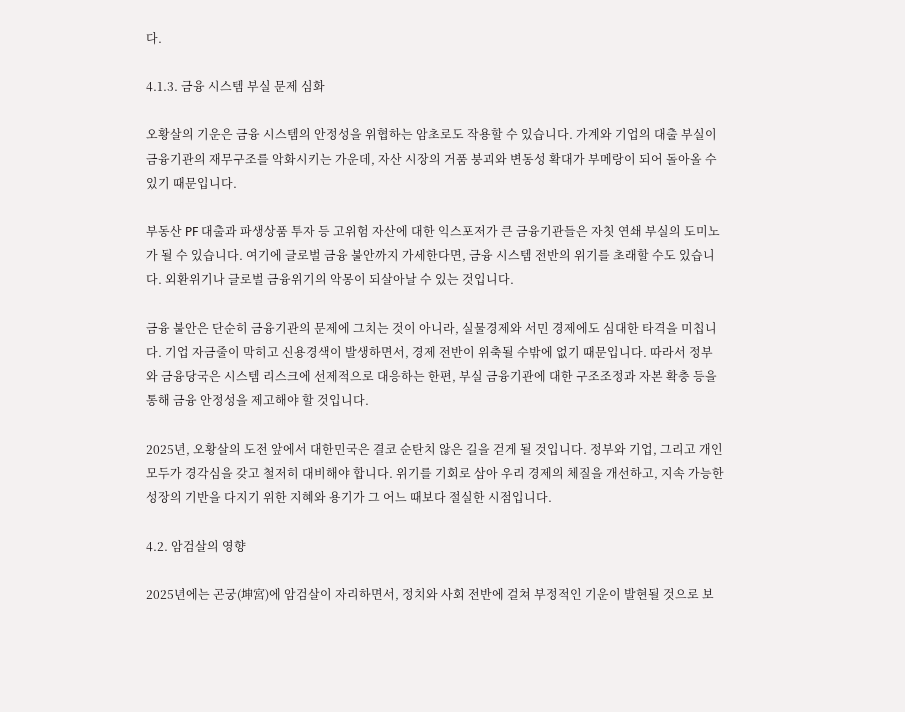다.

4.1.3. 금융 시스템 부실 문제 심화

오황살의 기운은 금융 시스템의 안정성을 위협하는 암초로도 작용할 수 있습니다. 가계와 기업의 대출 부실이 금융기관의 재무구조를 악화시키는 가운데, 자산 시장의 거품 붕괴와 변동성 확대가 부메랑이 되어 돌아올 수 있기 때문입니다.

부동산 PF 대출과 파생상품 투자 등 고위험 자산에 대한 익스포저가 큰 금융기관들은 자칫 연쇄 부실의 도미노가 될 수 있습니다. 여기에 글로벌 금융 불안까지 가세한다면, 금융 시스템 전반의 위기를 초래할 수도 있습니다. 외환위기나 글로벌 금융위기의 악몽이 되살아날 수 있는 것입니다.

금융 불안은 단순히 금융기관의 문제에 그치는 것이 아니라, 실물경제와 서민 경제에도 심대한 타격을 미칩니다. 기업 자금줄이 막히고 신용경색이 발생하면서, 경제 전반이 위축될 수밖에 없기 때문입니다. 따라서 정부와 금융당국은 시스템 리스크에 선제적으로 대응하는 한편, 부실 금융기관에 대한 구조조정과 자본 확충 등을 통해 금융 안정성을 제고해야 할 것입니다.

2025년, 오황살의 도전 앞에서 대한민국은 결코 순탄치 않은 길을 걷게 될 것입니다. 정부와 기업, 그리고 개인 모두가 경각심을 갖고 철저히 대비해야 합니다. 위기를 기회로 삼아 우리 경제의 체질을 개선하고, 지속 가능한 성장의 기반을 다지기 위한 지혜와 용기가 그 어느 때보다 절실한 시점입니다.

4.2. 암검살의 영향

2025년에는 곤궁(坤宮)에 암검살이 자리하면서, 정치와 사회 전반에 걸쳐 부정적인 기운이 발현될 것으로 보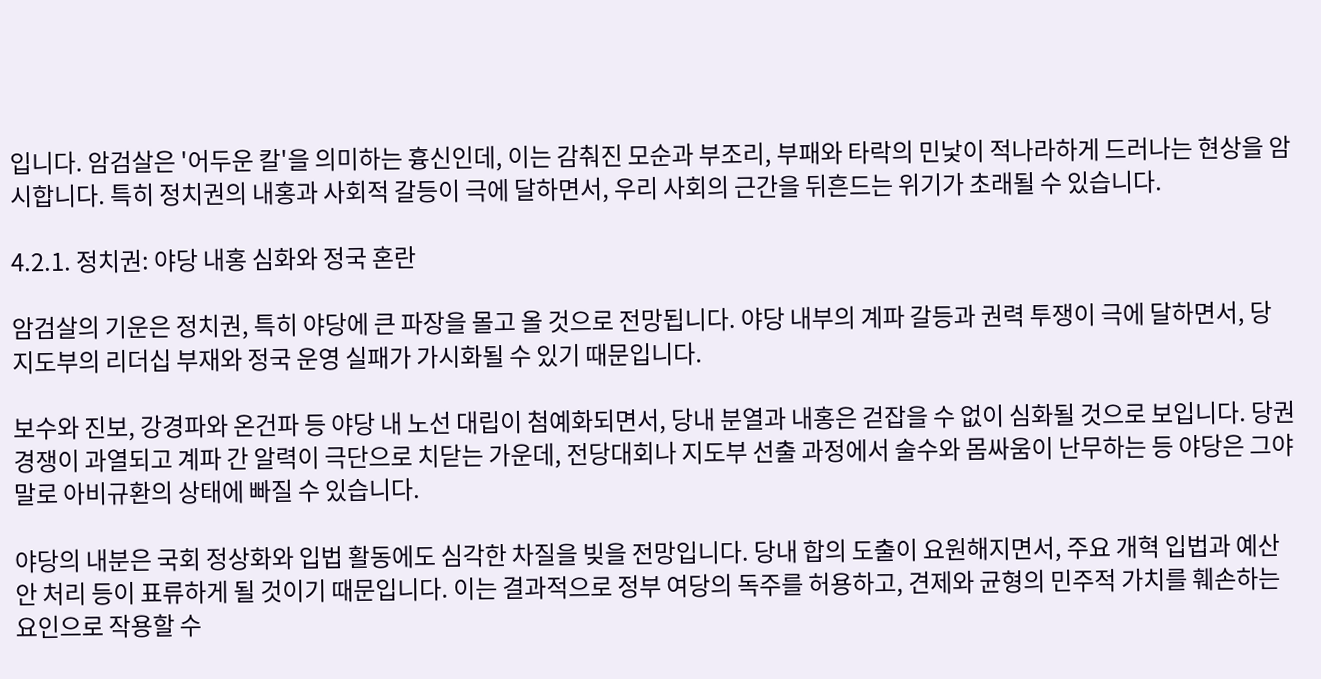입니다. 암검살은 '어두운 칼'을 의미하는 흉신인데, 이는 감춰진 모순과 부조리, 부패와 타락의 민낯이 적나라하게 드러나는 현상을 암시합니다. 특히 정치권의 내홍과 사회적 갈등이 극에 달하면서, 우리 사회의 근간을 뒤흔드는 위기가 초래될 수 있습니다.

4.2.1. 정치권: 야당 내홍 심화와 정국 혼란

암검살의 기운은 정치권, 특히 야당에 큰 파장을 몰고 올 것으로 전망됩니다. 야당 내부의 계파 갈등과 권력 투쟁이 극에 달하면서, 당 지도부의 리더십 부재와 정국 운영 실패가 가시화될 수 있기 때문입니다.

보수와 진보, 강경파와 온건파 등 야당 내 노선 대립이 첨예화되면서, 당내 분열과 내홍은 걷잡을 수 없이 심화될 것으로 보입니다. 당권 경쟁이 과열되고 계파 간 알력이 극단으로 치닫는 가운데, 전당대회나 지도부 선출 과정에서 술수와 몸싸움이 난무하는 등 야당은 그야말로 아비규환의 상태에 빠질 수 있습니다.

야당의 내분은 국회 정상화와 입법 활동에도 심각한 차질을 빚을 전망입니다. 당내 합의 도출이 요원해지면서, 주요 개혁 입법과 예산안 처리 등이 표류하게 될 것이기 때문입니다. 이는 결과적으로 정부 여당의 독주를 허용하고, 견제와 균형의 민주적 가치를 훼손하는 요인으로 작용할 수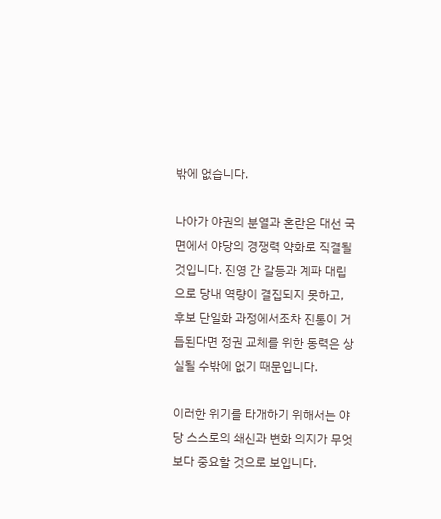밖에 없습니다.

나아가 야권의 분열과 혼란은 대선 국면에서 야당의 경쟁력 약화로 직결될 것입니다. 진영 간 갈등과 계파 대립으로 당내 역량이 결집되지 못하고, 후보 단일화 과정에서조차 진통이 거듭된다면 정권 교체를 위한 동력은 상실될 수밖에 없기 때문입니다.

이러한 위기를 타개하기 위해서는 야당 스스로의 쇄신과 변화 의지가 무엇보다 중요할 것으로 보입니다.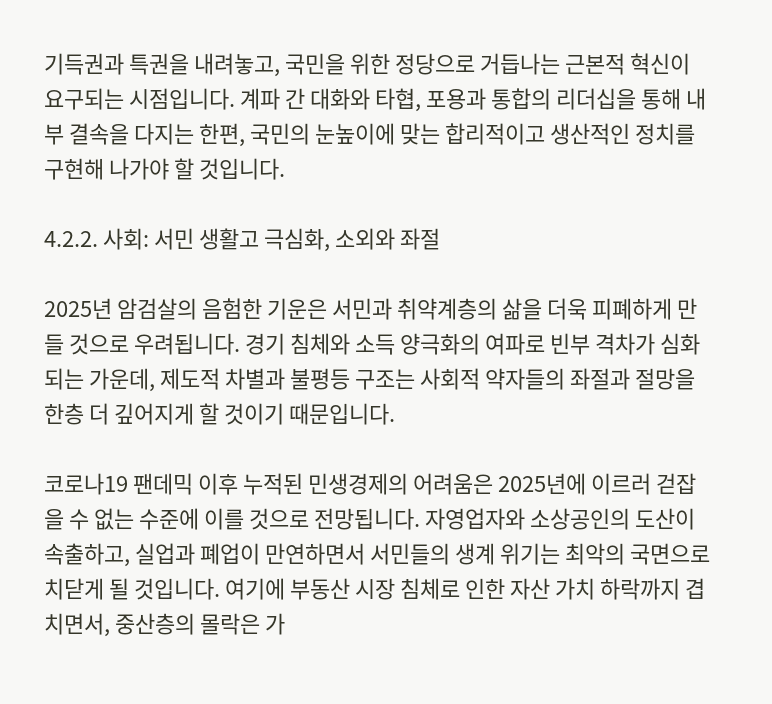기득권과 특권을 내려놓고, 국민을 위한 정당으로 거듭나는 근본적 혁신이 요구되는 시점입니다. 계파 간 대화와 타협, 포용과 통합의 리더십을 통해 내부 결속을 다지는 한편, 국민의 눈높이에 맞는 합리적이고 생산적인 정치를 구현해 나가야 할 것입니다.

4.2.2. 사회: 서민 생활고 극심화, 소외와 좌절

2025년 암검살의 음험한 기운은 서민과 취약계층의 삶을 더욱 피폐하게 만들 것으로 우려됩니다. 경기 침체와 소득 양극화의 여파로 빈부 격차가 심화되는 가운데, 제도적 차별과 불평등 구조는 사회적 약자들의 좌절과 절망을 한층 더 깊어지게 할 것이기 때문입니다.

코로나19 팬데믹 이후 누적된 민생경제의 어려움은 2025년에 이르러 걷잡을 수 없는 수준에 이를 것으로 전망됩니다. 자영업자와 소상공인의 도산이 속출하고, 실업과 폐업이 만연하면서 서민들의 생계 위기는 최악의 국면으로 치닫게 될 것입니다. 여기에 부동산 시장 침체로 인한 자산 가치 하락까지 겹치면서, 중산층의 몰락은 가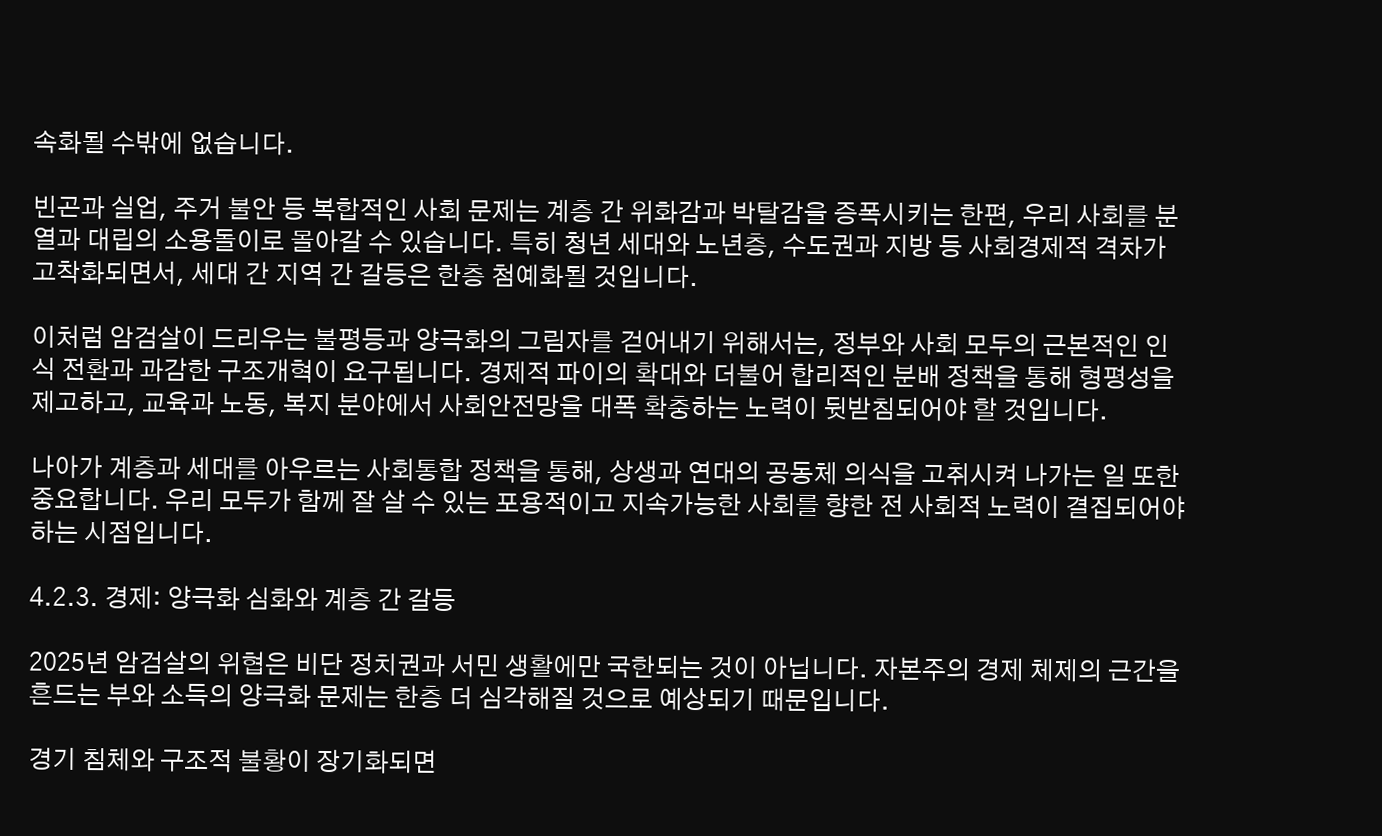속화될 수밖에 없습니다.

빈곤과 실업, 주거 불안 등 복합적인 사회 문제는 계층 간 위화감과 박탈감을 증폭시키는 한편, 우리 사회를 분열과 대립의 소용돌이로 몰아갈 수 있습니다. 특히 청년 세대와 노년층, 수도권과 지방 등 사회경제적 격차가 고착화되면서, 세대 간 지역 간 갈등은 한층 첨예화될 것입니다.

이처럼 암검살이 드리우는 불평등과 양극화의 그림자를 걷어내기 위해서는, 정부와 사회 모두의 근본적인 인식 전환과 과감한 구조개혁이 요구됩니다. 경제적 파이의 확대와 더불어 합리적인 분배 정책을 통해 형평성을 제고하고, 교육과 노동, 복지 분야에서 사회안전망을 대폭 확충하는 노력이 뒷받침되어야 할 것입니다.

나아가 계층과 세대를 아우르는 사회통합 정책을 통해, 상생과 연대의 공동체 의식을 고취시켜 나가는 일 또한 중요합니다. 우리 모두가 함께 잘 살 수 있는 포용적이고 지속가능한 사회를 향한 전 사회적 노력이 결집되어야 하는 시점입니다.

4.2.3. 경제: 양극화 심화와 계층 간 갈등

2025년 암검살의 위협은 비단 정치권과 서민 생활에만 국한되는 것이 아닙니다. 자본주의 경제 체제의 근간을 흔드는 부와 소득의 양극화 문제는 한층 더 심각해질 것으로 예상되기 때문입니다.

경기 침체와 구조적 불황이 장기화되면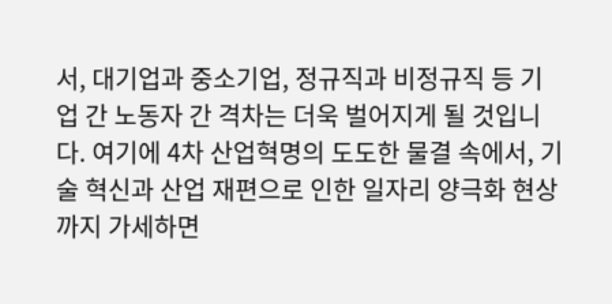서, 대기업과 중소기업, 정규직과 비정규직 등 기업 간 노동자 간 격차는 더욱 벌어지게 될 것입니다. 여기에 4차 산업혁명의 도도한 물결 속에서, 기술 혁신과 산업 재편으로 인한 일자리 양극화 현상까지 가세하면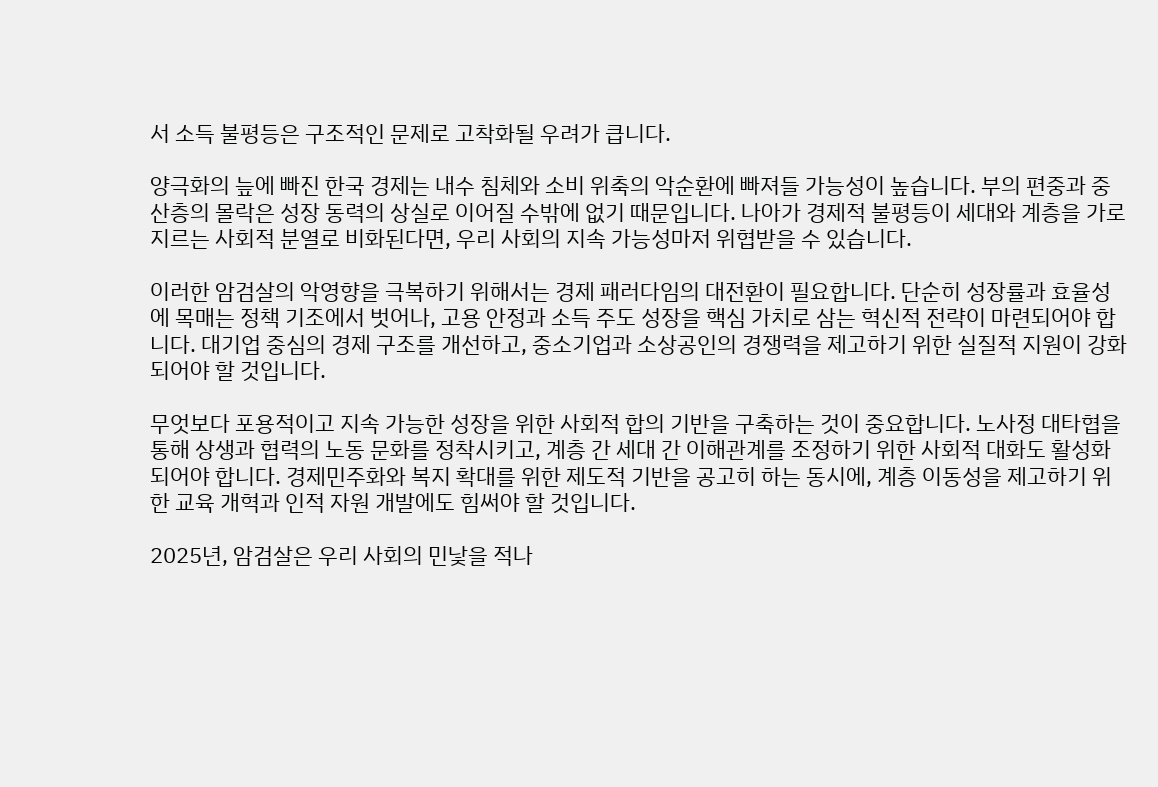서 소득 불평등은 구조적인 문제로 고착화될 우려가 큽니다.

양극화의 늪에 빠진 한국 경제는 내수 침체와 소비 위축의 악순환에 빠져들 가능성이 높습니다. 부의 편중과 중산층의 몰락은 성장 동력의 상실로 이어질 수밖에 없기 때문입니다. 나아가 경제적 불평등이 세대와 계층을 가로지르는 사회적 분열로 비화된다면, 우리 사회의 지속 가능성마저 위협받을 수 있습니다.

이러한 암검살의 악영향을 극복하기 위해서는 경제 패러다임의 대전환이 필요합니다. 단순히 성장률과 효율성에 목매는 정책 기조에서 벗어나, 고용 안정과 소득 주도 성장을 핵심 가치로 삼는 혁신적 전략이 마련되어야 합니다. 대기업 중심의 경제 구조를 개선하고, 중소기업과 소상공인의 경쟁력을 제고하기 위한 실질적 지원이 강화되어야 할 것입니다.

무엇보다 포용적이고 지속 가능한 성장을 위한 사회적 합의 기반을 구축하는 것이 중요합니다. 노사정 대타협을 통해 상생과 협력의 노동 문화를 정착시키고, 계층 간 세대 간 이해관계를 조정하기 위한 사회적 대화도 활성화되어야 합니다. 경제민주화와 복지 확대를 위한 제도적 기반을 공고히 하는 동시에, 계층 이동성을 제고하기 위한 교육 개혁과 인적 자원 개발에도 힘써야 할 것입니다.

2025년, 암검살은 우리 사회의 민낯을 적나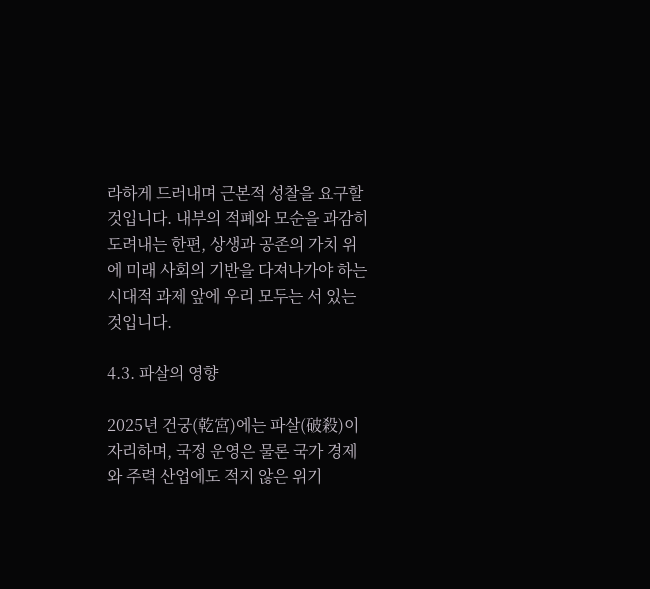라하게 드러내며 근본적 성찰을 요구할 것입니다. 내부의 적폐와 모순을 과감히 도려내는 한편, 상생과 공존의 가치 위에 미래 사회의 기반을 다져나가야 하는 시대적 과제 앞에 우리 모두는 서 있는 것입니다.

4.3. 파살의 영향

2025년 건궁(乾宮)에는 파살(破殺)이 자리하며, 국정 운영은 물론 국가 경제와 주력 산업에도 적지 않은 위기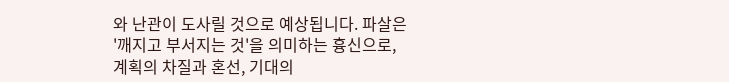와 난관이 도사릴 것으로 예상됩니다. 파살은 '깨지고 부서지는 것'을 의미하는 흉신으로, 계획의 차질과 혼선, 기대의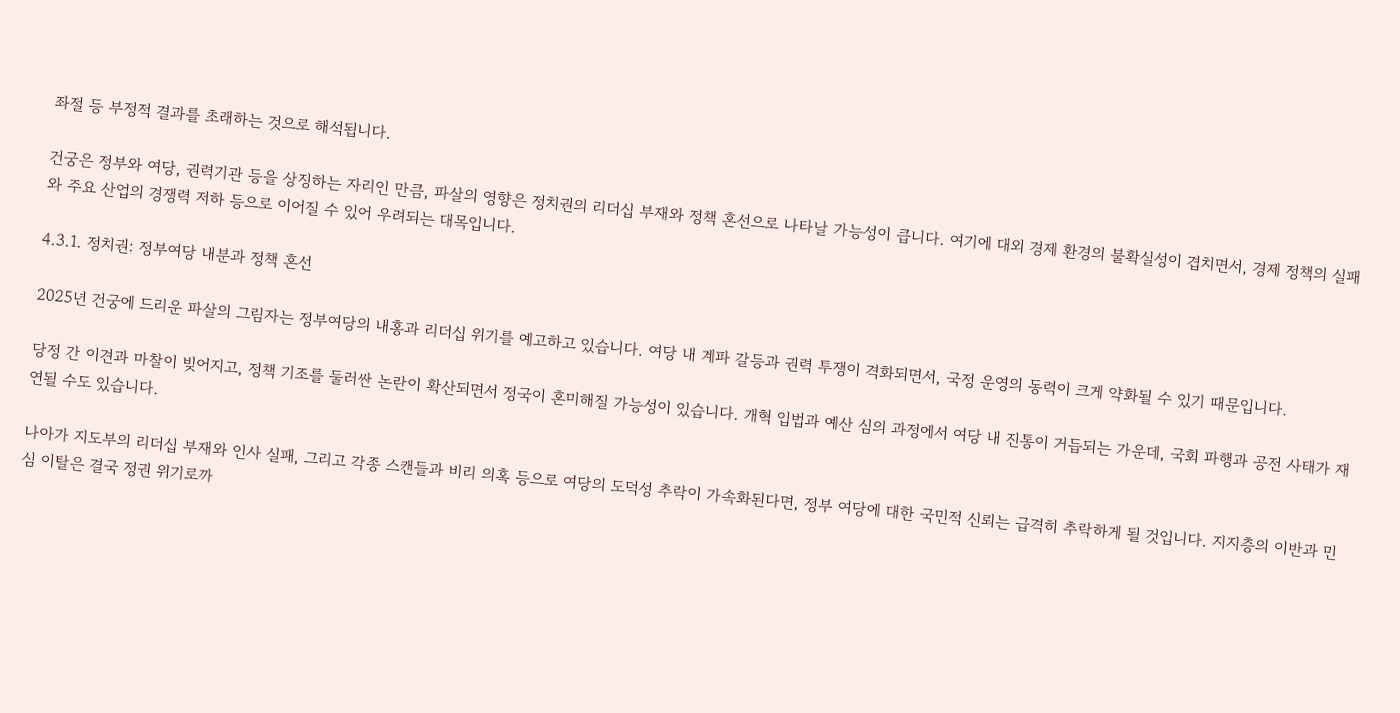좌절 등 부정적 결과를 초래하는 것으로 해석됩니다.

건궁은 정부와 여당, 권력기관 등을 상징하는 자리인 만큼, 파살의 영향은 정치권의 리더십 부재와 정책 혼선으로 나타날 가능성이 큽니다. 여기에 대외 경제 환경의 불확실성이 겹치면서, 경제 정책의 실패와 주요 산업의 경쟁력 저하 등으로 이어질 수 있어 우려되는 대목입니다.

4.3.1. 정치권: 정부여당 내분과 정책 혼선

2025년 건궁에 드리운 파살의 그림자는 정부여당의 내홍과 리더십 위기를 예고하고 있습니다. 여당 내 계파 갈등과 권력 투쟁이 격화되면서, 국정 운영의 동력이 크게 약화될 수 있기 때문입니다.

당정 간 이견과 마찰이 빚어지고, 정책 기조를 둘러싼 논란이 확산되면서 정국이 혼미해질 가능성이 있습니다. 개혁 입법과 예산 심의 과정에서 여당 내 진통이 거듭되는 가운데, 국회 파행과 공전 사태가 재연될 수도 있습니다.

나아가 지도부의 리더십 부재와 인사 실패, 그리고 각종 스캔들과 비리 의혹 등으로 여당의 도덕성 추락이 가속화된다면, 정부 여당에 대한 국민적 신뢰는 급격히 추락하게 될 것입니다. 지지층의 이반과 민심 이탈은 결국 정권 위기로까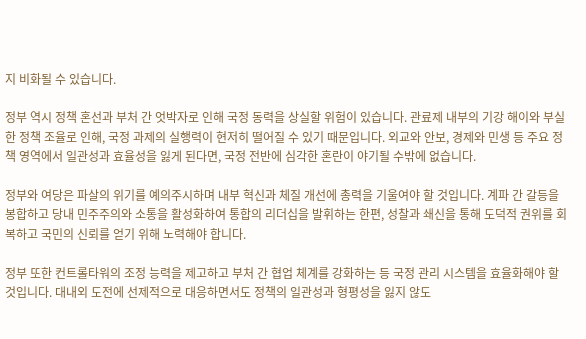지 비화될 수 있습니다.

정부 역시 정책 혼선과 부처 간 엇박자로 인해 국정 동력을 상실할 위험이 있습니다. 관료제 내부의 기강 해이와 부실한 정책 조율로 인해, 국정 과제의 실행력이 현저히 떨어질 수 있기 때문입니다. 외교와 안보, 경제와 민생 등 주요 정책 영역에서 일관성과 효율성을 잃게 된다면, 국정 전반에 심각한 혼란이 야기될 수밖에 없습니다.

정부와 여당은 파살의 위기를 예의주시하며 내부 혁신과 체질 개선에 총력을 기울여야 할 것입니다. 계파 간 갈등을 봉합하고 당내 민주주의와 소통을 활성화하여 통합의 리더십을 발휘하는 한편, 성찰과 쇄신을 통해 도덕적 권위를 회복하고 국민의 신뢰를 얻기 위해 노력해야 합니다.

정부 또한 컨트롤타워의 조정 능력을 제고하고 부처 간 협업 체계를 강화하는 등 국정 관리 시스템을 효율화해야 할 것입니다. 대내외 도전에 선제적으로 대응하면서도 정책의 일관성과 형평성을 잃지 않도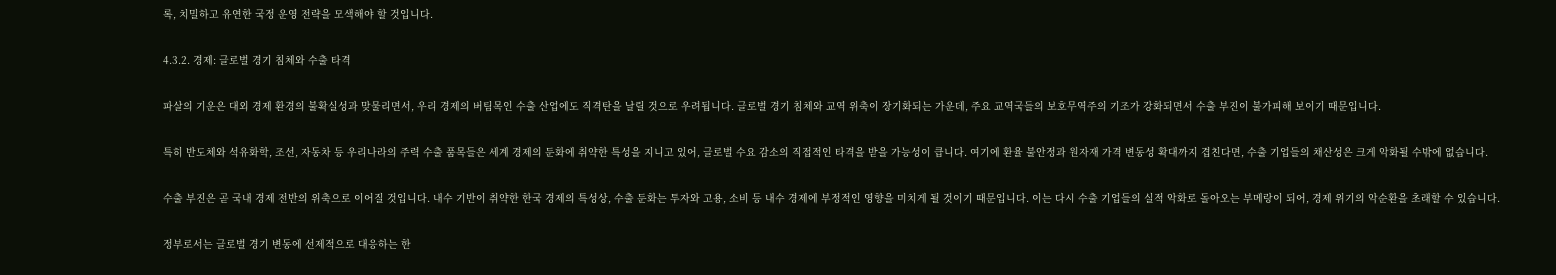록, 치밀하고 유연한 국정 운영 전략을 모색해야 할 것입니다.

4.3.2. 경제: 글로벌 경기 침체와 수출 타격

파살의 기운은 대외 경제 환경의 불확실성과 맞물리면서, 우리 경제의 버팀목인 수출 산업에도 직격탄을 날릴 것으로 우려됩니다. 글로벌 경기 침체와 교역 위축이 장기화되는 가운데, 주요 교역국들의 보호무역주의 기조가 강화되면서 수출 부진이 불가피해 보이기 때문입니다.

특히 반도체와 석유화학, 조선, 자동차 등 우리나라의 주력 수출 품목들은 세계 경제의 둔화에 취약한 특성을 지니고 있어, 글로벌 수요 감소의 직접적인 타격을 받을 가능성이 큽니다. 여기에 환율 불안정과 원자재 가격 변동성 확대까지 겹친다면, 수출 기업들의 채산성은 크게 악화될 수밖에 없습니다.

수출 부진은 곧 국내 경제 전반의 위축으로 이어질 것입니다. 내수 기반이 취약한 한국 경제의 특성상, 수출 둔화는 투자와 고용, 소비 등 내수 경제에 부정적인 영향을 미치게 될 것이기 때문입니다. 이는 다시 수출 기업들의 실적 악화로 돌아오는 부메랑이 되어, 경제 위기의 악순환을 초래할 수 있습니다.

정부로서는 글로벌 경기 변동에 선제적으로 대응하는 한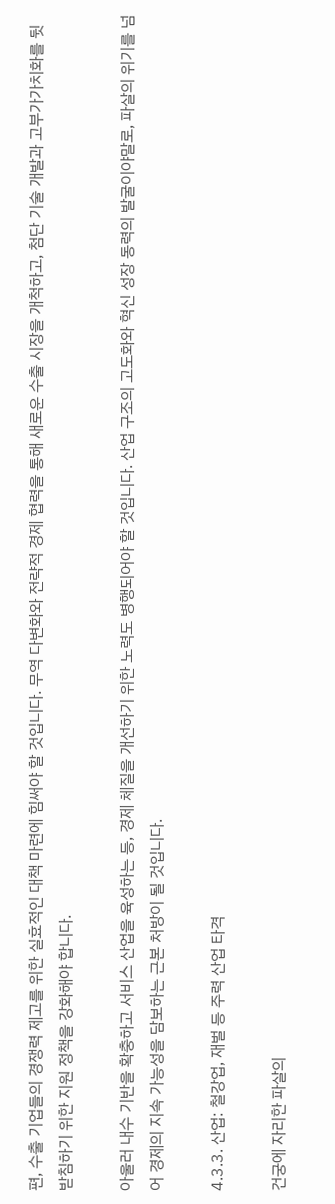편, 수출 기업들의 경쟁력 제고를 위한 실효적인 대책 마련에 힘써야 할 것입니다. 무역 다변화와 전략적 경제 협력을 통해 새로운 수출 시장을 개척하고, 첨단 기술 개발과 고부가가치화를 뒷받침하기 위한 지원 정책을 강화해야 합니다.

아울러 내수 기반을 확충하고 서비스 산업을 육성하는 등, 경제 체질을 개선하기 위한 노력도 병행되어야 할 것입니다. 산업 구조의 고도화와 혁신 성장 동력의 발굴이야말로, 파살의 위기를 넘어 경제의 지속 가능성을 담보하는 근본 처방이 될 것입니다.

4.3.3. 산업: 철강업, 재벌 등 주력 산업 타격

건궁에 자리한 파살의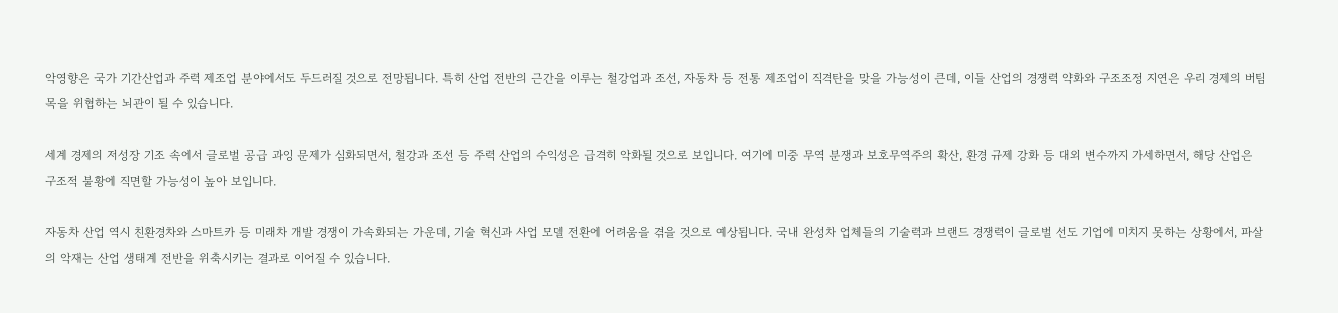악영향은 국가 기간산업과 주력 제조업 분야에서도 두드러질 것으로 전망됩니다. 특히 산업 전반의 근간을 이루는 철강업과 조선, 자동차 등 전통 제조업이 직격탄을 맞을 가능성이 큰데, 이들 산업의 경쟁력 약화와 구조조정 지연은 우리 경제의 버팀목을 위협하는 뇌관이 될 수 있습니다.

세계 경제의 저성장 기조 속에서 글로벌 공급 과잉 문제가 심화되면서, 철강과 조선 등 주력 산업의 수익성은 급격히 악화될 것으로 보입니다. 여기에 미중 무역 분쟁과 보호무역주의 확산, 환경 규제 강화 등 대외 변수까지 가세하면서, 해당 산업은 구조적 불황에 직면할 가능성이 높아 보입니다.

자동차 산업 역시 친환경차와 스마트카 등 미래차 개발 경쟁이 가속화되는 가운데, 기술 혁신과 사업 모델 전환에 어려움을 겪을 것으로 예상됩니다. 국내 완성차 업체들의 기술력과 브랜드 경쟁력이 글로벌 선도 기업에 미치지 못하는 상황에서, 파살의 악재는 산업 생태계 전반을 위축시키는 결과로 이어질 수 있습니다.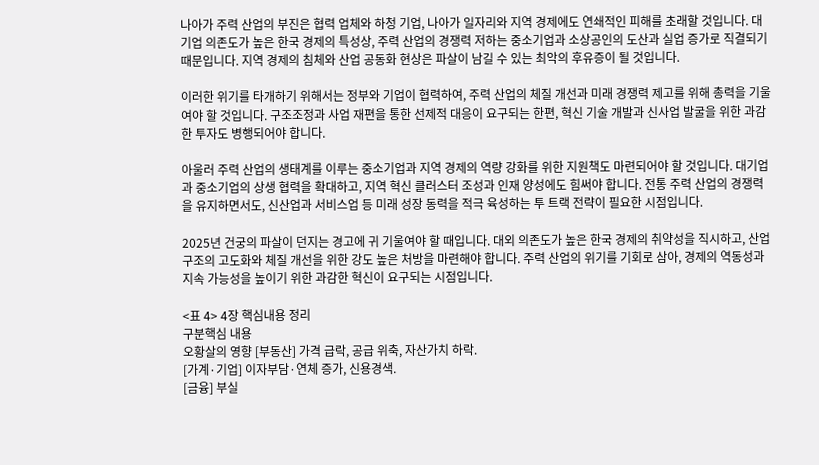나아가 주력 산업의 부진은 협력 업체와 하청 기업, 나아가 일자리와 지역 경제에도 연쇄적인 피해를 초래할 것입니다. 대기업 의존도가 높은 한국 경제의 특성상, 주력 산업의 경쟁력 저하는 중소기업과 소상공인의 도산과 실업 증가로 직결되기 때문입니다. 지역 경제의 침체와 산업 공동화 현상은 파살이 남길 수 있는 최악의 후유증이 될 것입니다.

이러한 위기를 타개하기 위해서는 정부와 기업이 협력하여, 주력 산업의 체질 개선과 미래 경쟁력 제고를 위해 총력을 기울여야 할 것입니다. 구조조정과 사업 재편을 통한 선제적 대응이 요구되는 한편, 혁신 기술 개발과 신사업 발굴을 위한 과감한 투자도 병행되어야 합니다.

아울러 주력 산업의 생태계를 이루는 중소기업과 지역 경제의 역량 강화를 위한 지원책도 마련되어야 할 것입니다. 대기업과 중소기업의 상생 협력을 확대하고, 지역 혁신 클러스터 조성과 인재 양성에도 힘써야 합니다. 전통 주력 산업의 경쟁력을 유지하면서도, 신산업과 서비스업 등 미래 성장 동력을 적극 육성하는 투 트랙 전략이 필요한 시점입니다.

2025년 건궁의 파살이 던지는 경고에 귀 기울여야 할 때입니다. 대외 의존도가 높은 한국 경제의 취약성을 직시하고, 산업 구조의 고도화와 체질 개선을 위한 강도 높은 처방을 마련해야 합니다. 주력 산업의 위기를 기회로 삼아, 경제의 역동성과 지속 가능성을 높이기 위한 과감한 혁신이 요구되는 시점입니다.

<표 4> 4장 핵심내용 정리
구분핵심 내용
오황살의 영향 [부동산] 가격 급락, 공급 위축, 자산가치 하락.
[가계·기업] 이자부담·연체 증가, 신용경색.
[금융] 부실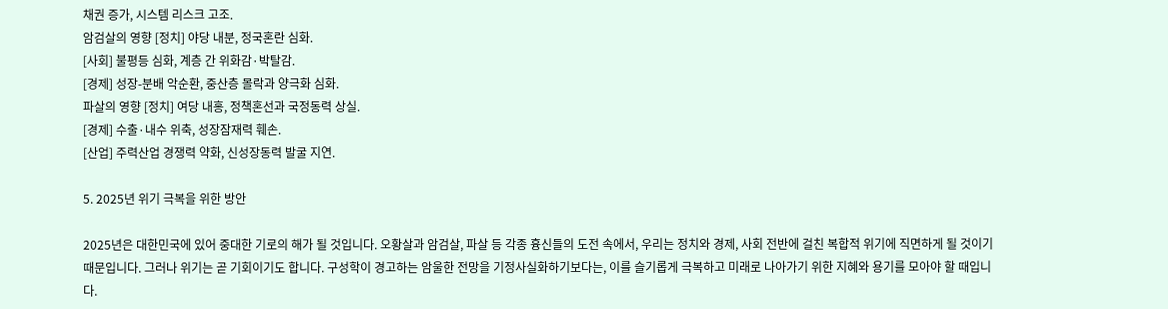채권 증가, 시스템 리스크 고조.
암검살의 영향 [정치] 야당 내분, 정국혼란 심화.
[사회] 불평등 심화, 계층 간 위화감·박탈감.
[경제] 성장-분배 악순환, 중산층 몰락과 양극화 심화.
파살의 영향 [정치] 여당 내홍, 정책혼선과 국정동력 상실.
[경제] 수출·내수 위축, 성장잠재력 훼손.
[산업] 주력산업 경쟁력 약화, 신성장동력 발굴 지연.

5. 2025년 위기 극복을 위한 방안

2025년은 대한민국에 있어 중대한 기로의 해가 될 것입니다. 오황살과 암검살, 파살 등 각종 흉신들의 도전 속에서, 우리는 정치와 경제, 사회 전반에 걸친 복합적 위기에 직면하게 될 것이기 때문입니다. 그러나 위기는 곧 기회이기도 합니다. 구성학이 경고하는 암울한 전망을 기정사실화하기보다는, 이를 슬기롭게 극복하고 미래로 나아가기 위한 지혜와 용기를 모아야 할 때입니다.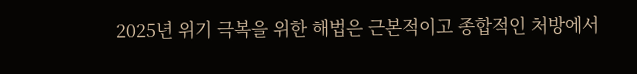2025년 위기 극복을 위한 해법은 근본적이고 종합적인 처방에서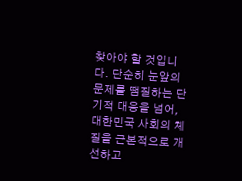찾아야 할 것입니다. 단순히 눈앞의 문제를 땜질하는 단기적 대응을 넘어, 대한민국 사회의 체질을 근본적으로 개선하고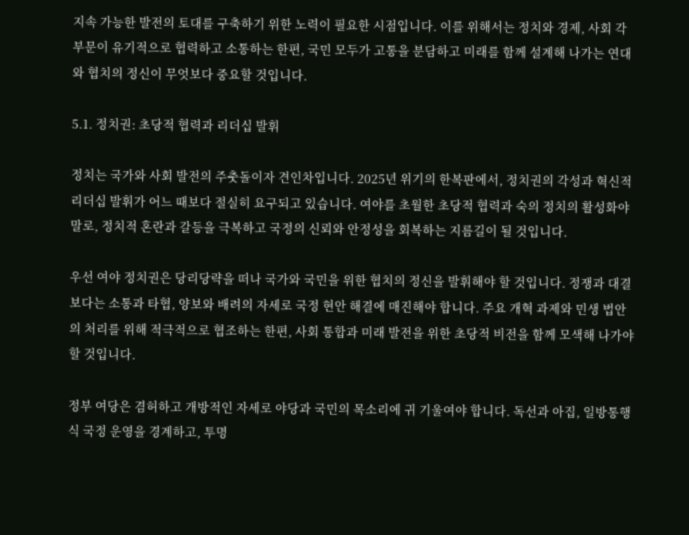지속 가능한 발전의 토대를 구축하기 위한 노력이 필요한 시점입니다. 이를 위해서는 정치와 경제, 사회 각 부문이 유기적으로 협력하고 소통하는 한편, 국민 모두가 고통을 분담하고 미래를 함께 설계해 나가는 연대와 협치의 정신이 무엇보다 중요할 것입니다.

5.1. 정치권: 초당적 협력과 리더십 발휘

정치는 국가와 사회 발전의 주춧돌이자 견인차입니다. 2025년 위기의 한복판에서, 정치권의 각성과 혁신적 리더십 발휘가 어느 때보다 절실히 요구되고 있습니다. 여야를 초월한 초당적 협력과 숙의 정치의 활성화야말로, 정치적 혼란과 갈등을 극복하고 국정의 신뢰와 안정성을 회복하는 지름길이 될 것입니다.

우선 여야 정치권은 당리당략을 떠나 국가와 국민을 위한 협치의 정신을 발휘해야 할 것입니다. 정쟁과 대결보다는 소통과 타협, 양보와 배려의 자세로 국정 현안 해결에 매진해야 합니다. 주요 개혁 과제와 민생 법안의 처리를 위해 적극적으로 협조하는 한편, 사회 통합과 미래 발전을 위한 초당적 비전을 함께 모색해 나가야 할 것입니다.

정부 여당은 겸허하고 개방적인 자세로 야당과 국민의 목소리에 귀 기울여야 합니다. 독선과 아집, 일방통행식 국정 운영을 경계하고, 투명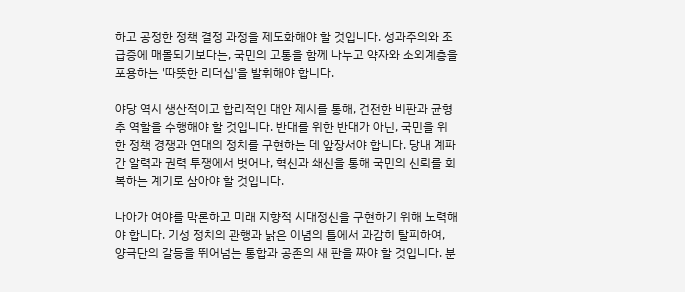하고 공정한 정책 결정 과정을 제도화해야 할 것입니다. 성과주의와 조급증에 매몰되기보다는, 국민의 고통을 함께 나누고 약자와 소외계층을 포용하는 '따뜻한 리더십'을 발휘해야 합니다.

야당 역시 생산적이고 합리적인 대안 제시를 통해, 건전한 비판과 균형추 역할을 수행해야 할 것입니다. 반대를 위한 반대가 아닌, 국민을 위한 정책 경쟁과 연대의 정치를 구현하는 데 앞장서야 합니다. 당내 계파 간 알력과 권력 투쟁에서 벗어나, 혁신과 쇄신을 통해 국민의 신뢰를 회복하는 계기로 삼아야 할 것입니다.

나아가 여야를 막론하고 미래 지향적 시대정신을 구현하기 위해 노력해야 합니다. 기성 정치의 관행과 낡은 이념의 틀에서 과감히 탈피하여, 양극단의 갈등을 뛰어넘는 통합과 공존의 새 판을 짜야 할 것입니다. 분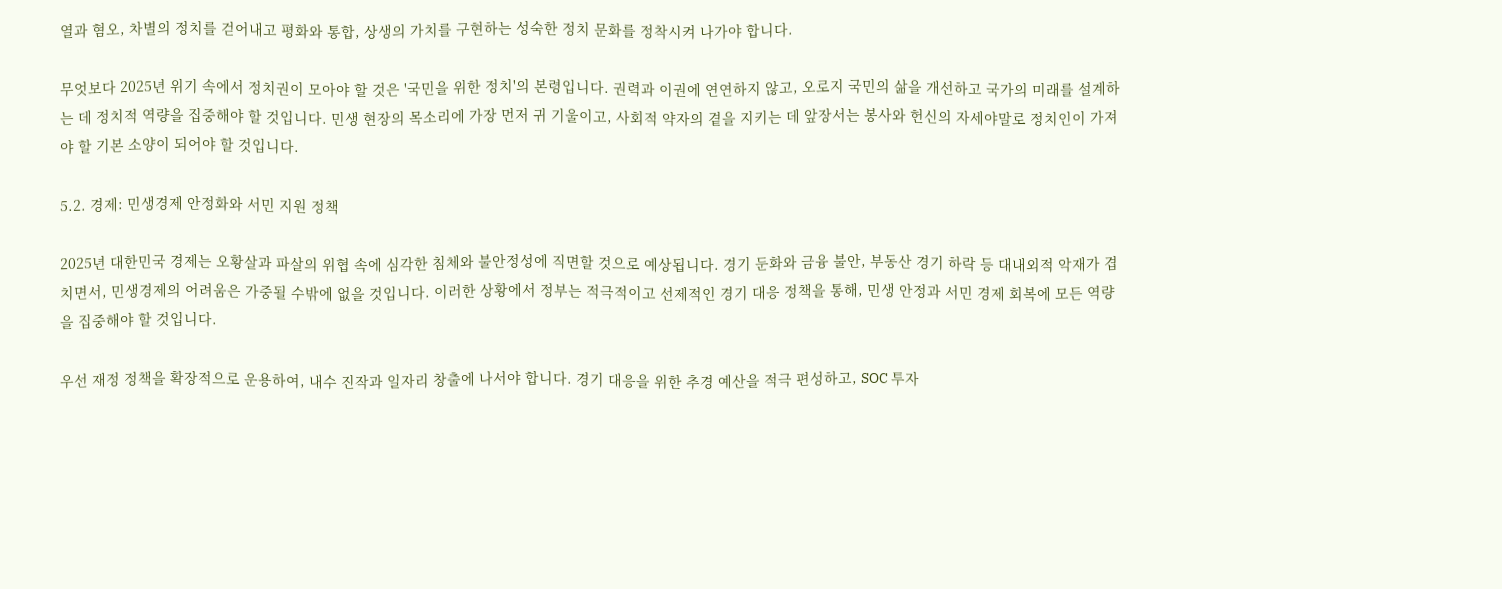열과 혐오, 차별의 정치를 걷어내고 평화와 통합, 상생의 가치를 구현하는 성숙한 정치 문화를 정착시켜 나가야 합니다.

무엇보다 2025년 위기 속에서 정치권이 모아야 할 것은 '국민을 위한 정치'의 본령입니다. 권력과 이권에 연연하지 않고, 오로지 국민의 삶을 개선하고 국가의 미래를 설계하는 데 정치적 역량을 집중해야 할 것입니다. 민생 현장의 목소리에 가장 먼저 귀 기울이고, 사회적 약자의 곁을 지키는 데 앞장서는 봉사와 헌신의 자세야말로 정치인이 가져야 할 기본 소양이 되어야 할 것입니다.

5.2. 경제: 민생경제 안정화와 서민 지원 정책

2025년 대한민국 경제는 오황살과 파살의 위협 속에 심각한 침체와 불안정성에 직면할 것으로 예상됩니다. 경기 둔화와 금융 불안, 부동산 경기 하락 등 대내외적 악재가 겹치면서, 민생경제의 어려움은 가중될 수밖에 없을 것입니다. 이러한 상황에서 정부는 적극적이고 선제적인 경기 대응 정책을 통해, 민생 안정과 서민 경제 회복에 모든 역량을 집중해야 할 것입니다.

우선 재정 정책을 확장적으로 운용하여, 내수 진작과 일자리 창출에 나서야 합니다. 경기 대응을 위한 추경 예산을 적극 편성하고, SOC 투자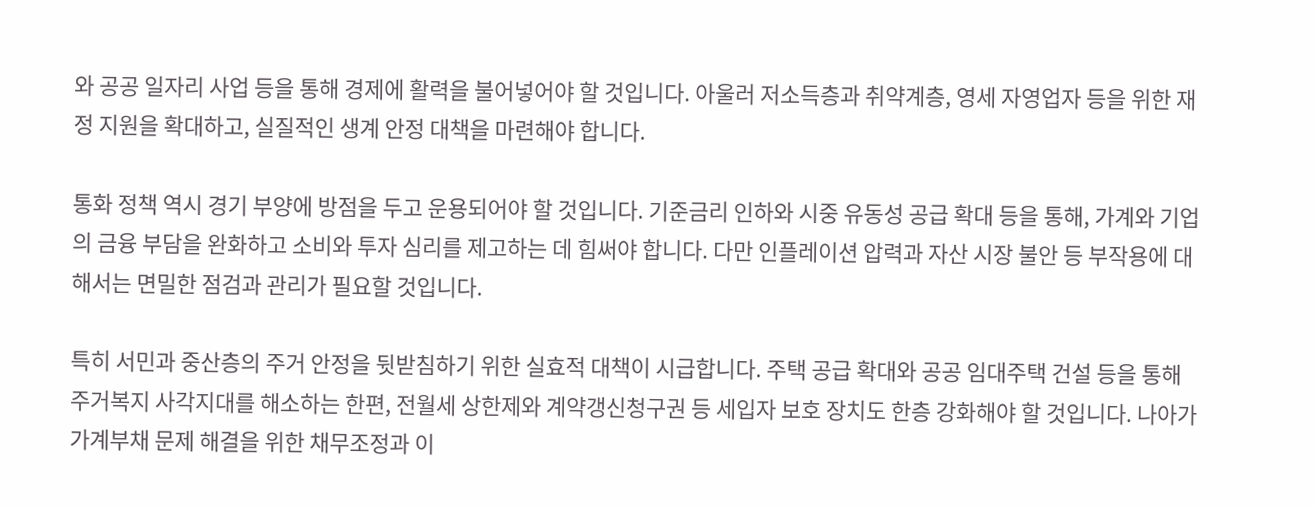와 공공 일자리 사업 등을 통해 경제에 활력을 불어넣어야 할 것입니다. 아울러 저소득층과 취약계층, 영세 자영업자 등을 위한 재정 지원을 확대하고, 실질적인 생계 안정 대책을 마련해야 합니다.

통화 정책 역시 경기 부양에 방점을 두고 운용되어야 할 것입니다. 기준금리 인하와 시중 유동성 공급 확대 등을 통해, 가계와 기업의 금융 부담을 완화하고 소비와 투자 심리를 제고하는 데 힘써야 합니다. 다만 인플레이션 압력과 자산 시장 불안 등 부작용에 대해서는 면밀한 점검과 관리가 필요할 것입니다.

특히 서민과 중산층의 주거 안정을 뒷받침하기 위한 실효적 대책이 시급합니다. 주택 공급 확대와 공공 임대주택 건설 등을 통해 주거복지 사각지대를 해소하는 한편, 전월세 상한제와 계약갱신청구권 등 세입자 보호 장치도 한층 강화해야 할 것입니다. 나아가 가계부채 문제 해결을 위한 채무조정과 이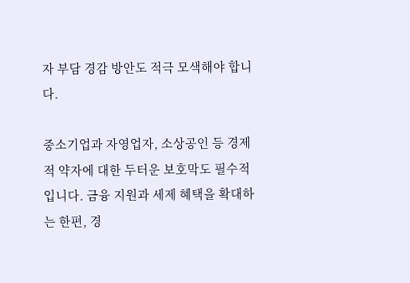자 부담 경감 방안도 적극 모색해야 합니다.

중소기업과 자영업자, 소상공인 등 경제적 약자에 대한 두터운 보호막도 필수적입니다. 금융 지원과 세제 혜택을 확대하는 한편, 경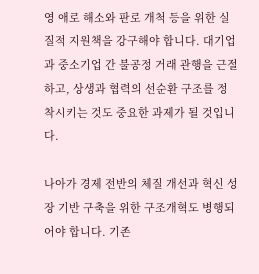영 애로 해소와 판로 개척 등을 위한 실질적 지원책을 강구해야 합니다. 대기업과 중소기업 간 불공정 거래 관행을 근절하고, 상생과 협력의 선순환 구조를 정착시키는 것도 중요한 과제가 될 것입니다.

나아가 경제 전반의 체질 개선과 혁신 성장 기반 구축을 위한 구조개혁도 병행되어야 합니다. 기존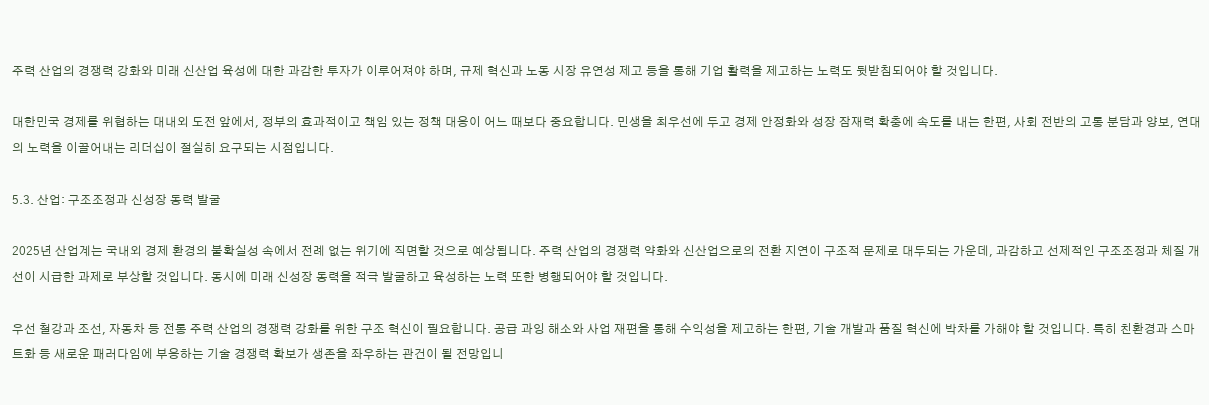주력 산업의 경쟁력 강화와 미래 신산업 육성에 대한 과감한 투자가 이루어져야 하며, 규제 혁신과 노동 시장 유연성 제고 등을 통해 기업 활력을 제고하는 노력도 뒷받침되어야 할 것입니다.

대한민국 경제를 위협하는 대내외 도전 앞에서, 정부의 효과적이고 책임 있는 정책 대응이 어느 때보다 중요합니다. 민생을 최우선에 두고 경제 안정화와 성장 잠재력 확충에 속도를 내는 한편, 사회 전반의 고통 분담과 양보, 연대의 노력을 이끌어내는 리더십이 절실히 요구되는 시점입니다.

5.3. 산업: 구조조정과 신성장 동력 발굴

2025년 산업계는 국내외 경제 환경의 불확실성 속에서 전례 없는 위기에 직면할 것으로 예상됩니다. 주력 산업의 경쟁력 약화와 신산업으로의 전환 지연이 구조적 문제로 대두되는 가운데, 과감하고 선제적인 구조조정과 체질 개선이 시급한 과제로 부상할 것입니다. 동시에 미래 신성장 동력을 적극 발굴하고 육성하는 노력 또한 병행되어야 할 것입니다.

우선 철강과 조선, 자동차 등 전통 주력 산업의 경쟁력 강화를 위한 구조 혁신이 필요합니다. 공급 과잉 해소와 사업 재편을 통해 수익성을 제고하는 한편, 기술 개발과 품질 혁신에 박차를 가해야 할 것입니다. 특히 친환경과 스마트화 등 새로운 패러다임에 부응하는 기술 경쟁력 확보가 생존을 좌우하는 관건이 될 전망입니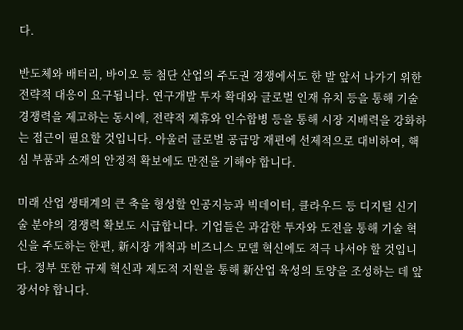다.

반도체와 배터리, 바이오 등 첨단 산업의 주도권 경쟁에서도 한 발 앞서 나가기 위한 전략적 대응이 요구됩니다. 연구개발 투자 확대와 글로벌 인재 유치 등을 통해 기술 경쟁력을 제고하는 동시에, 전략적 제휴와 인수합병 등을 통해 시장 지배력을 강화하는 접근이 필요할 것입니다. 아울러 글로벌 공급망 재편에 선제적으로 대비하여, 핵심 부품과 소재의 안정적 확보에도 만전을 기해야 합니다.

미래 산업 생태계의 큰 축을 형성할 인공지능과 빅데이터, 클라우드 등 디지털 신기술 분야의 경쟁력 확보도 시급합니다. 기업들은 과감한 투자와 도전을 통해 기술 혁신을 주도하는 한편, 新시장 개척과 비즈니스 모델 혁신에도 적극 나서야 할 것입니다. 정부 또한 규제 혁신과 제도적 지원을 통해 新산업 육성의 토양을 조성하는 데 앞장서야 합니다.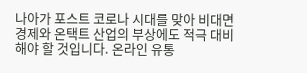나아가 포스트 코로나 시대를 맞아 비대면 경제와 온택트 산업의 부상에도 적극 대비해야 할 것입니다. 온라인 유통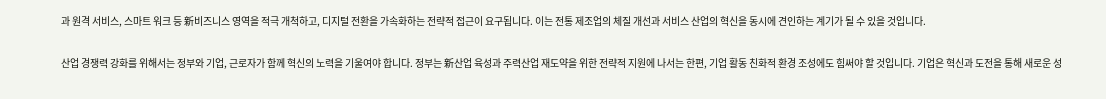과 원격 서비스, 스마트 워크 등 新비즈니스 영역을 적극 개척하고, 디지털 전환을 가속화하는 전략적 접근이 요구됩니다. 이는 전통 제조업의 체질 개선과 서비스 산업의 혁신을 동시에 견인하는 계기가 될 수 있을 것입니다.

산업 경쟁력 강화를 위해서는 정부와 기업, 근로자가 함께 혁신의 노력을 기울여야 합니다. 정부는 新산업 육성과 주력산업 재도약을 위한 전략적 지원에 나서는 한편, 기업 활동 친화적 환경 조성에도 힘써야 할 것입니다. 기업은 혁신과 도전을 통해 새로운 성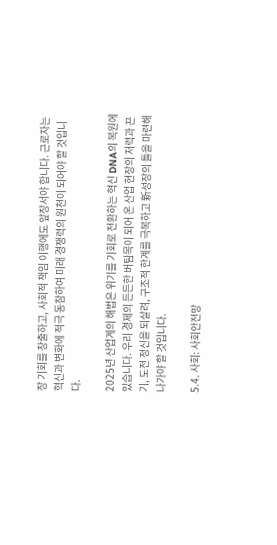장 기회를 창출하고, 사회적 책임 이행에도 앞장서야 합니다. 근로자는 혁신과 변화에 적극 동참하여 미래 경쟁력의 원천이 되어야 할 것입니다.

2025년 산업계의 해법은 위기를 기회로 전환하는 혁신 DNA의 복원에 있습니다. 우리 경제의 든든한 버팀목이 되어 온 산업 현장의 저력과 끈기, 도전 정신을 되살려, 구조적 한계를 극복하고 新성장의 틀을 마련해 나가야 할 것입니다.

5.4. 사회: 사회안전망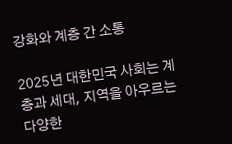강화와 계층 간 소통

2025년 대한민국 사회는 계층과 세대, 지역을 아우르는 다양한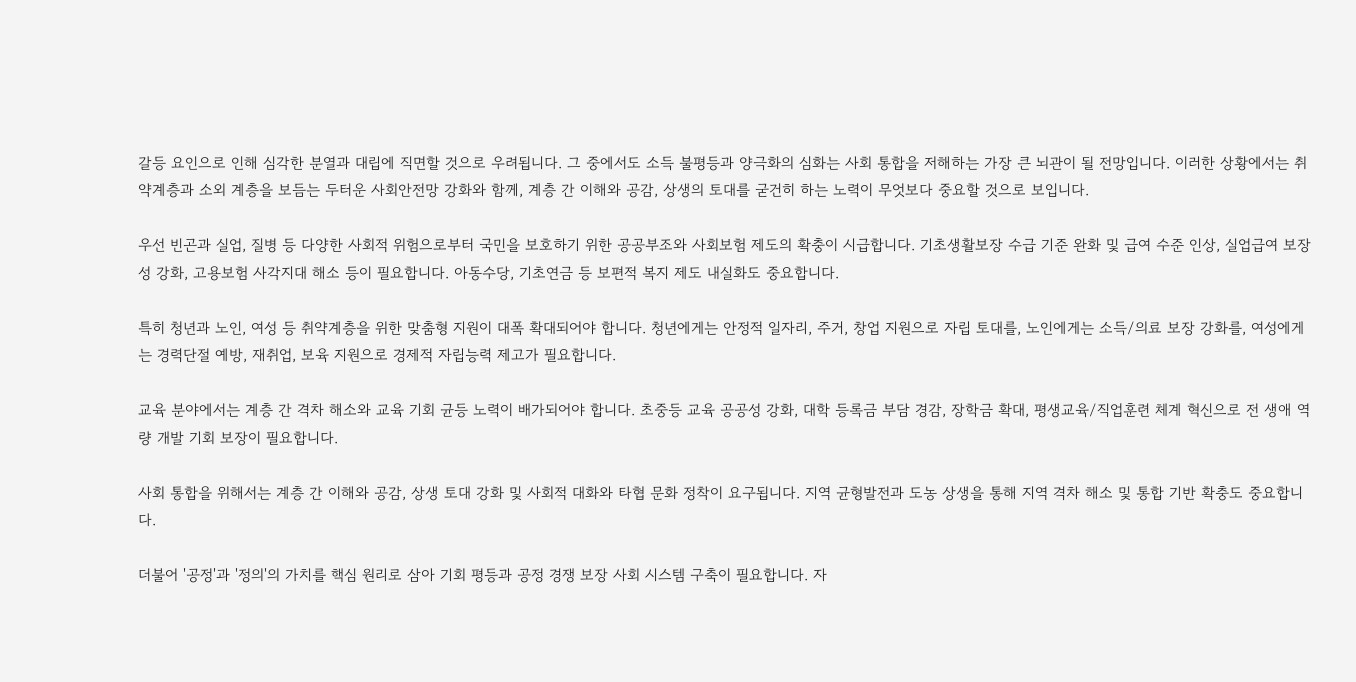갈등 요인으로 인해 심각한 분열과 대립에 직면할 것으로 우려됩니다. 그 중에서도 소득 불평등과 양극화의 심화는 사회 통합을 저해하는 가장 큰 뇌관이 될 전망입니다. 이러한 상황에서는 취약계층과 소외 계층을 보듬는 두터운 사회안전망 강화와 함께, 계층 간 이해와 공감, 상생의 토대를 굳건히 하는 노력이 무엇보다 중요할 것으로 보입니다.

우선 빈곤과 실업, 질병 등 다양한 사회적 위험으로부터 국민을 보호하기 위한 공공부조와 사회보험 제도의 확충이 시급합니다. 기초생활보장 수급 기준 완화 및 급여 수준 인상, 실업급여 보장성 강화, 고용보험 사각지대 해소 등이 필요합니다. 아동수당, 기초연금 등 보편적 복지 제도 내실화도 중요합니다.

특히 청년과 노인, 여성 등 취약계층을 위한 맞춤형 지원이 대폭 확대되어야 합니다. 청년에게는 안정적 일자리, 주거, 창업 지원으로 자립 토대를, 노인에게는 소득/의료 보장 강화를, 여성에게는 경력단절 예방, 재취업, 보육 지원으로 경제적 자립능력 제고가 필요합니다.

교육 분야에서는 계층 간 격차 해소와 교육 기회 균등 노력이 배가되어야 합니다. 초중등 교육 공공성 강화, 대학 등록금 부담 경감, 장학금 확대, 평생교육/직업훈련 체계 혁신으로 전 생애 역량 개발 기회 보장이 필요합니다.

사회 통합을 위해서는 계층 간 이해와 공감, 상생 토대 강화 및 사회적 대화와 타협 문화 정착이 요구됩니다. 지역 균형발전과 도농 상생을 통해 지역 격차 해소 및 통합 기반 확충도 중요합니다.

더불어 '공정'과 '정의'의 가치를 핵심 원리로 삼아 기회 평등과 공정 경쟁 보장 사회 시스템 구축이 필요합니다. 자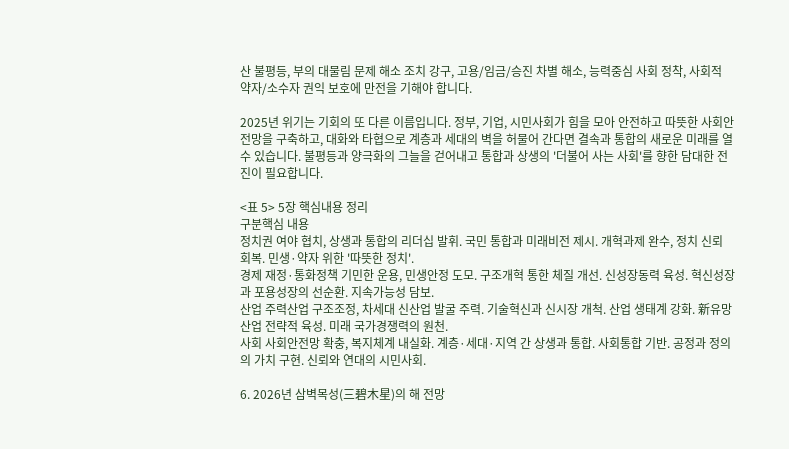산 불평등, 부의 대물림 문제 해소 조치 강구, 고용/임금/승진 차별 해소, 능력중심 사회 정착, 사회적 약자/소수자 권익 보호에 만전을 기해야 합니다.

2025년 위기는 기회의 또 다른 이름입니다. 정부, 기업, 시민사회가 힘을 모아 안전하고 따뜻한 사회안전망을 구축하고, 대화와 타협으로 계층과 세대의 벽을 허물어 간다면 결속과 통합의 새로운 미래를 열 수 있습니다. 불평등과 양극화의 그늘을 걷어내고 통합과 상생의 '더불어 사는 사회'를 향한 담대한 전진이 필요합니다.

<표 5> 5장 핵심내용 정리
구분핵심 내용
정치권 여야 협치, 상생과 통합의 리더십 발휘. 국민 통합과 미래비전 제시. 개혁과제 완수, 정치 신뢰 회복. 민생·약자 위한 '따뜻한 정치'.
경제 재정·통화정책 기민한 운용, 민생안정 도모. 구조개혁 통한 체질 개선. 신성장동력 육성. 혁신성장과 포용성장의 선순환. 지속가능성 담보.
산업 주력산업 구조조정, 차세대 신산업 발굴 주력. 기술혁신과 신시장 개척. 산업 생태계 강화. 新유망 산업 전략적 육성. 미래 국가경쟁력의 원천.
사회 사회안전망 확충, 복지체계 내실화. 계층·세대·지역 간 상생과 통합. 사회통합 기반. 공정과 정의의 가치 구현. 신뢰와 연대의 시민사회.

6. 2026년 삼벽목성(三碧木星)의 해 전망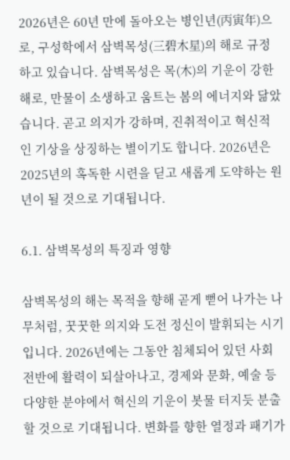2026년은 60년 만에 돌아오는 병인년(丙寅年)으로, 구성학에서 삼벽목성(三碧木星)의 해로 규정하고 있습니다. 삼벽목성은 목(木)의 기운이 강한 해로, 만물이 소생하고 움트는 봄의 에너지와 닮았습니다. 곧고 의지가 강하며, 진취적이고 혁신적인 기상을 상징하는 별이기도 합니다. 2026년은 2025년의 혹독한 시련을 딛고 새롭게 도약하는 원년이 될 것으로 기대됩니다.

6.1. 삼벽목성의 특징과 영향

삼벽목성의 해는 목적을 향해 곧게 뻗어 나가는 나무처럼, 꿋꿋한 의지와 도전 정신이 발휘되는 시기입니다. 2026년에는 그동안 침체되어 있던 사회 전반에 활력이 되살아나고, 경제와 문화, 예술 등 다양한 분야에서 혁신의 기운이 봇물 터지듯 분출할 것으로 기대됩니다. 변화를 향한 열정과 패기가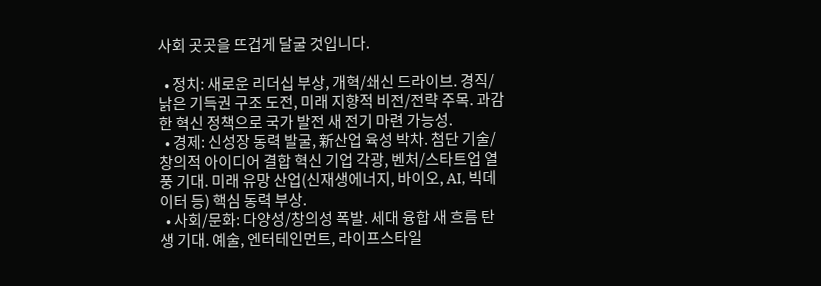사회 곳곳을 뜨겁게 달굴 것입니다.

  • 정치: 새로운 리더십 부상, 개혁/쇄신 드라이브. 경직/낡은 기득권 구조 도전, 미래 지향적 비전/전략 주목. 과감한 혁신 정책으로 국가 발전 새 전기 마련 가능성.
  • 경제: 신성장 동력 발굴, 新산업 육성 박차. 첨단 기술/창의적 아이디어 결합 혁신 기업 각광, 벤처/스타트업 열풍 기대. 미래 유망 산업(신재생에너지, 바이오, AI, 빅데이터 등) 핵심 동력 부상.
  • 사회/문화: 다양성/창의성 폭발. 세대 융합 새 흐름 탄생 기대. 예술, 엔터테인먼트, 라이프스타일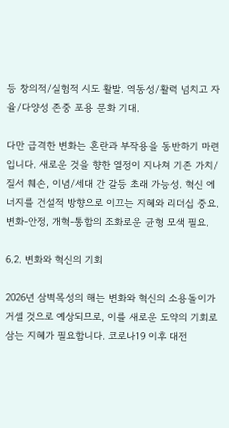등 창의적/실험적 시도 활발. 역동성/활력 넘치고 자율/다양성 존중 포용 문화 기대.

다만 급격한 변화는 혼란과 부작용을 동반하기 마련입니다. 새로운 것을 향한 열정이 지나쳐 기존 가치/질서 훼손, 이념/세대 간 갈등 초래 가능성. 혁신 에너지를 건설적 방향으로 이끄는 지혜와 리더십 중요. 변화-안정, 개혁-통합의 조화로운 균형 모색 필요.

6.2. 변화와 혁신의 기회

2026년 삼벽목성의 해는 변화와 혁신의 소용돌이가 거셀 것으로 예상되므로, 이를 새로운 도약의 기회로 삼는 지혜가 필요합니다. 코로나19 이후 대전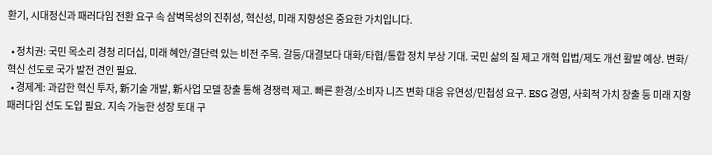환기, 시대정신과 패러다임 전환 요구 속 삼벽목성의 진취성, 혁신성, 미래 지향성은 중요한 가치입니다.

  • 정치권: 국민 목소리 경청 리더십, 미래 혜안/결단력 있는 비전 주목. 갈등/대결보다 대화/타협/통합 정치 부상 기대. 국민 삶의 질 제고 개혁 입법/제도 개선 활발 예상. 변화/혁신 선도로 국가 발전 견인 필요.
  • 경제계: 과감한 혁신 투자, 新기술 개발, 新사업 모델 창출 통해 경쟁력 제고. 빠른 환경/소비자 니즈 변화 대응 유연성/민첩성 요구. ESG 경영, 사회적 가치 창출 등 미래 지향 패러다임 선도 도입 필요. 지속 가능한 성장 토대 구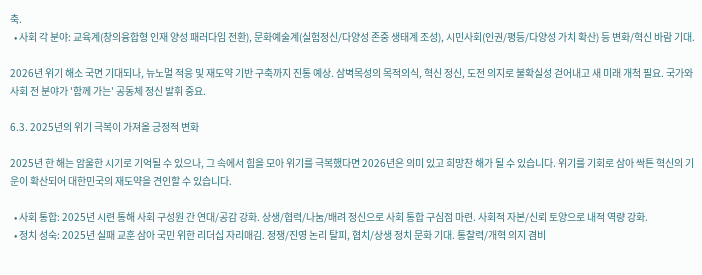축.
  • 사회 각 분야: 교육계(창의융합형 인재 양성 패러다임 전환), 문화예술계(실험정신/다양성 존중 생태계 조성), 시민사회(인권/평등/다양성 가치 확산) 등 변화/혁신 바람 기대.

2026년 위기 해소 국면 기대되나, 뉴노멀 적응 및 재도약 기반 구축까지 진통 예상. 삼벽목성의 목적의식, 혁신 정신, 도전 의지로 불확실성 걷어내고 새 미래 개척 필요. 국가와 사회 전 분야가 '함께 가는' 공동체 정신 발휘 중요.

6.3. 2025년의 위기 극복이 가져올 긍정적 변화

2025년 한 해는 암울한 시기로 기억될 수 있으나, 그 속에서 힘을 모아 위기를 극복했다면 2026년은 의미 있고 희망찬 해가 될 수 있습니다. 위기를 기회로 삼아 싹튼 혁신의 기운이 확산되어 대한민국의 재도약을 견인할 수 있습니다.

  • 사회 통합: 2025년 시련 통해 사회 구성원 간 연대/공감 강화. 상생/협력/나눔/배려 정신으로 사회 통합 구심점 마련. 사회적 자본/신뢰 토양으로 내적 역량 강화.
  • 정치 성숙: 2025년 실패 교훈 삼아 국민 위한 리더십 자리매김. 정쟁/진영 논리 탈피, 협치/상생 정치 문화 기대. 통찰력/개혁 의지 겸비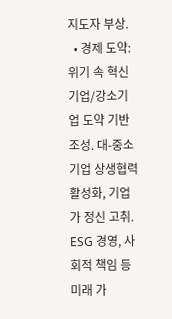지도자 부상.
  • 경제 도약: 위기 속 혁신 기업/강소기업 도약 기반 조성. 대-중소기업 상생협력 활성화, 기업가 정신 고취. ESG 경영, 사회적 책임 등 미래 가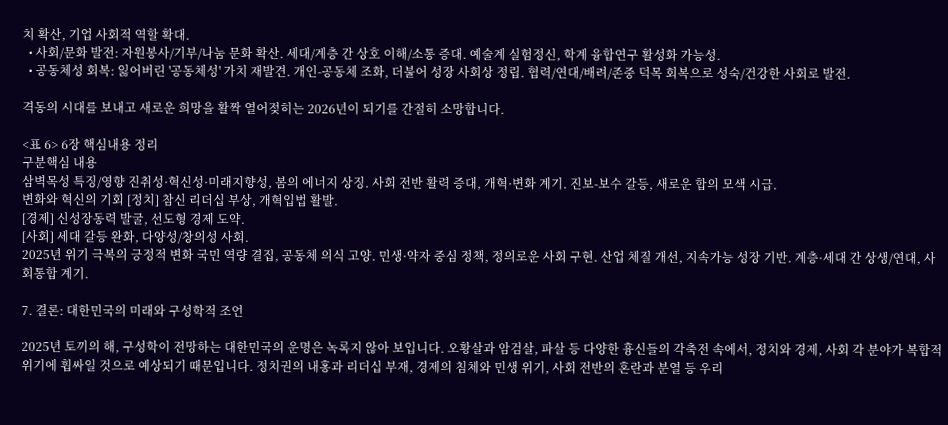치 확산, 기업 사회적 역할 확대.
  • 사회/문화 발전: 자원봉사/기부/나눔 문화 확산. 세대/계층 간 상호 이해/소통 증대. 예술계 실험정신, 학계 융합연구 활성화 가능성.
  • 공동체성 회복: 잃어버린 '공동체성' 가치 재발견. 개인-공동체 조화, 더불어 성장 사회상 정립. 협력/연대/배려/존중 덕목 회복으로 성숙/건강한 사회로 발전.

격동의 시대를 보내고 새로운 희망을 활짝 열어젖히는 2026년이 되기를 간절히 소망합니다.

<표 6> 6장 핵심내용 정리
구분핵심 내용
삼벽목성 특징/영향 진취성·혁신성·미래지향성, 봄의 에너지 상징. 사회 전반 활력 증대, 개혁·변화 계기. 진보-보수 갈등, 새로운 합의 모색 시급.
변화와 혁신의 기회 [정치] 참신 리더십 부상, 개혁입법 활발.
[경제] 신성장동력 발굴, 선도형 경제 도약.
[사회] 세대 갈등 완화, 다양성/창의성 사회.
2025년 위기 극복의 긍정적 변화 국민 역량 결집, 공동체 의식 고양. 민생·약자 중심 정책, 정의로운 사회 구현. 산업 체질 개선, 지속가능 성장 기반. 계층·세대 간 상생/연대, 사회통합 계기.

7. 결론: 대한민국의 미래와 구성학적 조언

2025년 토끼의 해, 구성학이 전망하는 대한민국의 운명은 녹록지 않아 보입니다. 오황살과 암검살, 파살 등 다양한 흉신들의 각축전 속에서, 정치와 경제, 사회 각 분야가 복합적 위기에 휩싸일 것으로 예상되기 때문입니다. 정치권의 내홍과 리더십 부재, 경제의 침체와 민생 위기, 사회 전반의 혼란과 분열 등 우리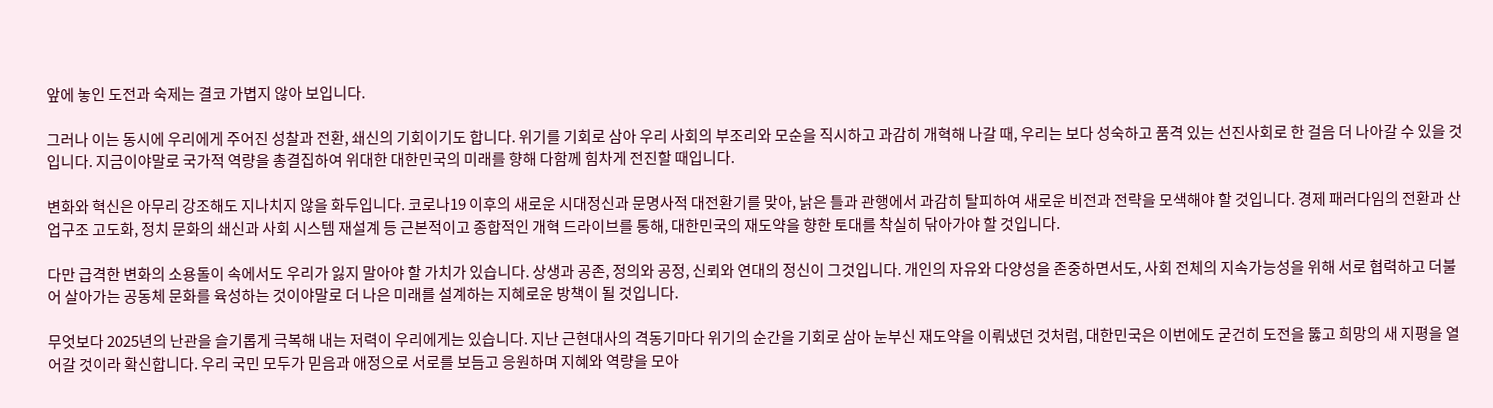앞에 놓인 도전과 숙제는 결코 가볍지 않아 보입니다.

그러나 이는 동시에 우리에게 주어진 성찰과 전환, 쇄신의 기회이기도 합니다. 위기를 기회로 삼아 우리 사회의 부조리와 모순을 직시하고 과감히 개혁해 나갈 때, 우리는 보다 성숙하고 품격 있는 선진사회로 한 걸음 더 나아갈 수 있을 것입니다. 지금이야말로 국가적 역량을 총결집하여 위대한 대한민국의 미래를 향해 다함께 힘차게 전진할 때입니다.

변화와 혁신은 아무리 강조해도 지나치지 않을 화두입니다. 코로나19 이후의 새로운 시대정신과 문명사적 대전환기를 맞아, 낡은 틀과 관행에서 과감히 탈피하여 새로운 비전과 전략을 모색해야 할 것입니다. 경제 패러다임의 전환과 산업구조 고도화, 정치 문화의 쇄신과 사회 시스템 재설계 등 근본적이고 종합적인 개혁 드라이브를 통해, 대한민국의 재도약을 향한 토대를 착실히 닦아가야 할 것입니다.

다만 급격한 변화의 소용돌이 속에서도 우리가 잃지 말아야 할 가치가 있습니다. 상생과 공존, 정의와 공정, 신뢰와 연대의 정신이 그것입니다. 개인의 자유와 다양성을 존중하면서도, 사회 전체의 지속가능성을 위해 서로 협력하고 더불어 살아가는 공동체 문화를 육성하는 것이야말로 더 나은 미래를 설계하는 지혜로운 방책이 될 것입니다.

무엇보다 2025년의 난관을 슬기롭게 극복해 내는 저력이 우리에게는 있습니다. 지난 근현대사의 격동기마다 위기의 순간을 기회로 삼아 눈부신 재도약을 이뤄냈던 것처럼, 대한민국은 이번에도 굳건히 도전을 뚫고 희망의 새 지평을 열어갈 것이라 확신합니다. 우리 국민 모두가 믿음과 애정으로 서로를 보듬고 응원하며 지혜와 역량을 모아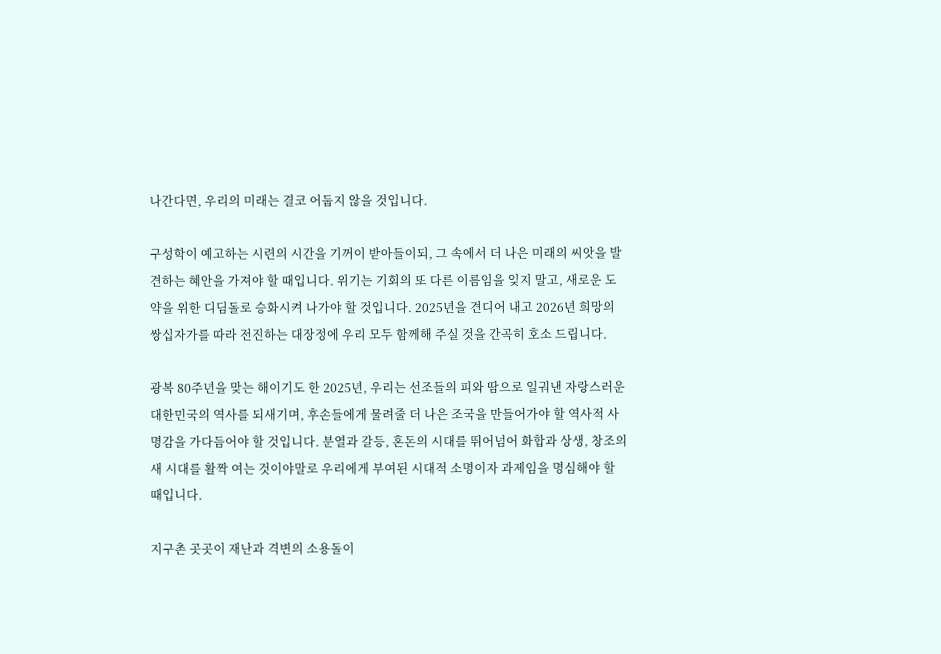나간다면, 우리의 미래는 결코 어둡지 않을 것입니다.

구성학이 예고하는 시련의 시간을 기꺼이 받아들이되, 그 속에서 더 나은 미래의 씨앗을 발견하는 혜안을 가져야 할 때입니다. 위기는 기회의 또 다른 이름임을 잊지 말고, 새로운 도약을 위한 디딤돌로 승화시켜 나가야 할 것입니다. 2025년을 견디어 내고 2026년 희망의 쌍십자가를 따라 전진하는 대장정에 우리 모두 함께해 주실 것을 간곡히 호소 드립니다.

광복 80주년을 맞는 해이기도 한 2025년, 우리는 선조들의 피와 땀으로 일궈낸 자랑스러운 대한민국의 역사를 되새기며, 후손들에게 물려줄 더 나은 조국을 만들어가야 할 역사적 사명감을 가다듬어야 할 것입니다. 분열과 갈등, 혼돈의 시대를 뛰어넘어 화합과 상생, 창조의 새 시대를 활짝 여는 것이야말로 우리에게 부여된 시대적 소명이자 과제임을 명심해야 할 때입니다.

지구촌 곳곳이 재난과 격변의 소용돌이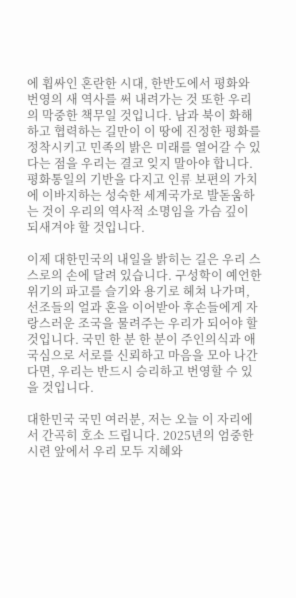에 휩싸인 혼란한 시대, 한반도에서 평화와 번영의 새 역사를 써 내려가는 것 또한 우리의 막중한 책무일 것입니다. 남과 북이 화해하고 협력하는 길만이 이 땅에 진정한 평화를 정착시키고 민족의 밝은 미래를 열어갈 수 있다는 점을 우리는 결코 잊지 말아야 합니다. 평화통일의 기반을 다지고 인류 보편의 가치에 이바지하는 성숙한 세계국가로 발돋움하는 것이 우리의 역사적 소명임을 가슴 깊이 되새겨야 할 것입니다.

이제 대한민국의 내일을 밝히는 길은 우리 스스로의 손에 달려 있습니다. 구성학이 예언한 위기의 파고를 슬기와 용기로 헤쳐 나가며, 선조들의 얼과 혼을 이어받아 후손들에게 자랑스러운 조국을 물려주는 우리가 되어야 할 것입니다. 국민 한 분 한 분이 주인의식과 애국심으로 서로를 신뢰하고 마음을 모아 나간다면, 우리는 반드시 승리하고 번영할 수 있을 것입니다.

대한민국 국민 여러분, 저는 오늘 이 자리에서 간곡히 호소 드립니다. 2025년의 엄중한 시련 앞에서 우리 모두 지혜와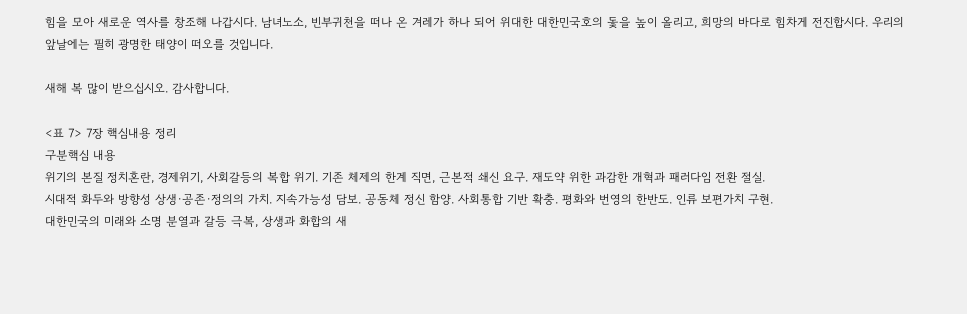힘을 모아 새로운 역사를 창조해 나갑시다. 남녀노소, 빈부귀천을 떠나 온 겨레가 하나 되어 위대한 대한민국호의 돛을 높이 올리고, 희망의 바다로 힘차게 전진합시다. 우리의 앞날에는 필히 광명한 태양이 떠오를 것입니다.

새해 복 많이 받으십시오. 감사합니다.

<표 7> 7장 핵심내용 정리
구분핵심 내용
위기의 본질 정치혼란, 경제위기, 사회갈등의 복합 위기. 기존 체제의 한계 직면, 근본적 쇄신 요구. 재도약 위한 과감한 개혁과 패러다임 전환 절실.
시대적 화두와 방향성 상생·공존·정의의 가치. 지속가능성 담보. 공동체 정신 함양. 사회통합 기반 확충. 평화와 번영의 한반도. 인류 보편가치 구현.
대한민국의 미래와 소명 분열과 갈등 극복, 상생과 화합의 새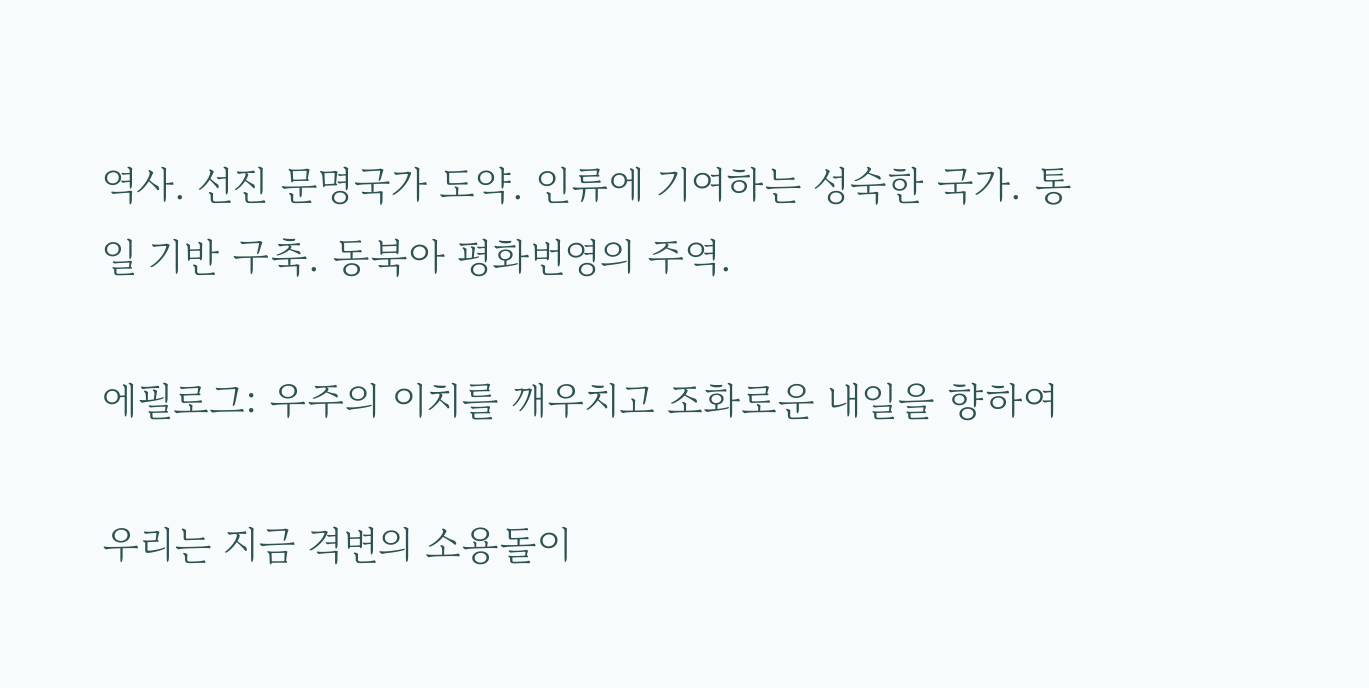역사. 선진 문명국가 도약. 인류에 기여하는 성숙한 국가. 통일 기반 구축. 동북아 평화번영의 주역.

에필로그: 우주의 이치를 깨우치고 조화로운 내일을 향하여

우리는 지금 격변의 소용돌이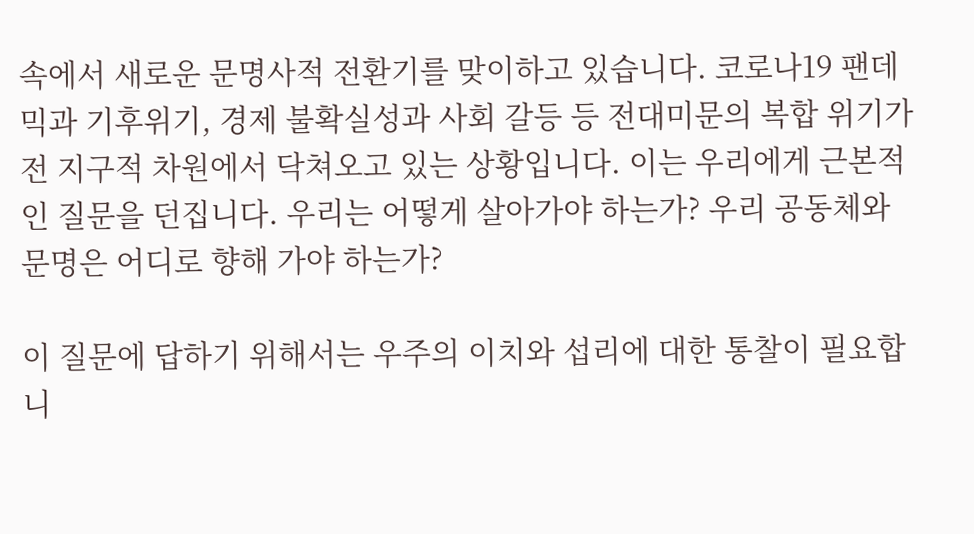속에서 새로운 문명사적 전환기를 맞이하고 있습니다. 코로나19 팬데믹과 기후위기, 경제 불확실성과 사회 갈등 등 전대미문의 복합 위기가 전 지구적 차원에서 닥쳐오고 있는 상황입니다. 이는 우리에게 근본적인 질문을 던집니다. 우리는 어떻게 살아가야 하는가? 우리 공동체와 문명은 어디로 향해 가야 하는가?

이 질문에 답하기 위해서는 우주의 이치와 섭리에 대한 통찰이 필요합니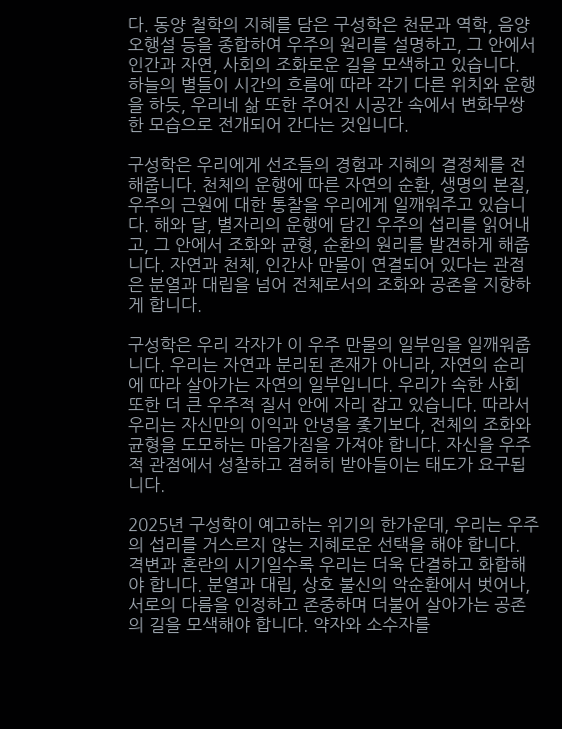다. 동양 철학의 지혜를 담은 구성학은 천문과 역학, 음양오행설 등을 종합하여 우주의 원리를 설명하고, 그 안에서 인간과 자연, 사회의 조화로운 길을 모색하고 있습니다. 하늘의 별들이 시간의 흐름에 따라 각기 다른 위치와 운행을 하듯, 우리네 삶 또한 주어진 시공간 속에서 변화무쌍한 모습으로 전개되어 간다는 것입니다.

구성학은 우리에게 선조들의 경험과 지혜의 결정체를 전해줍니다. 천체의 운행에 따른 자연의 순환, 생명의 본질, 우주의 근원에 대한 통찰을 우리에게 일깨워주고 있습니다. 해와 달, 별자리의 운행에 담긴 우주의 섭리를 읽어내고, 그 안에서 조화와 균형, 순환의 원리를 발견하게 해줍니다. 자연과 천체, 인간사 만물이 연결되어 있다는 관점은 분열과 대립을 넘어 전체로서의 조화와 공존을 지향하게 합니다.

구성학은 우리 각자가 이 우주 만물의 일부임을 일깨워줍니다. 우리는 자연과 분리된 존재가 아니라, 자연의 순리에 따라 살아가는 자연의 일부입니다. 우리가 속한 사회 또한 더 큰 우주적 질서 안에 자리 잡고 있습니다. 따라서 우리는 자신만의 이익과 안녕을 좇기보다, 전체의 조화와 균형을 도모하는 마음가짐을 가져야 합니다. 자신을 우주적 관점에서 성찰하고 겸허히 받아들이는 태도가 요구됩니다.

2025년 구성학이 예고하는 위기의 한가운데, 우리는 우주의 섭리를 거스르지 않는 지혜로운 선택을 해야 합니다. 격변과 혼란의 시기일수록 우리는 더욱 단결하고 화합해야 합니다. 분열과 대립, 상호 불신의 악순환에서 벗어나, 서로의 다름을 인정하고 존중하며 더불어 살아가는 공존의 길을 모색해야 합니다. 약자와 소수자를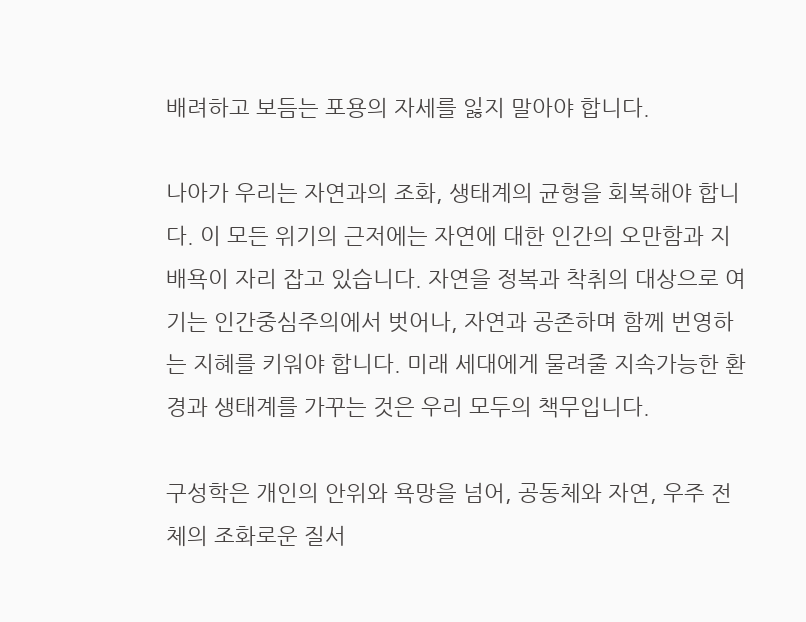배려하고 보듬는 포용의 자세를 잃지 말아야 합니다.

나아가 우리는 자연과의 조화, 생태계의 균형을 회복해야 합니다. 이 모든 위기의 근저에는 자연에 대한 인간의 오만함과 지배욕이 자리 잡고 있습니다. 자연을 정복과 착취의 대상으로 여기는 인간중심주의에서 벗어나, 자연과 공존하며 함께 번영하는 지혜를 키워야 합니다. 미래 세대에게 물려줄 지속가능한 환경과 생태계를 가꾸는 것은 우리 모두의 책무입니다.

구성학은 개인의 안위와 욕망을 넘어, 공동체와 자연, 우주 전체의 조화로운 질서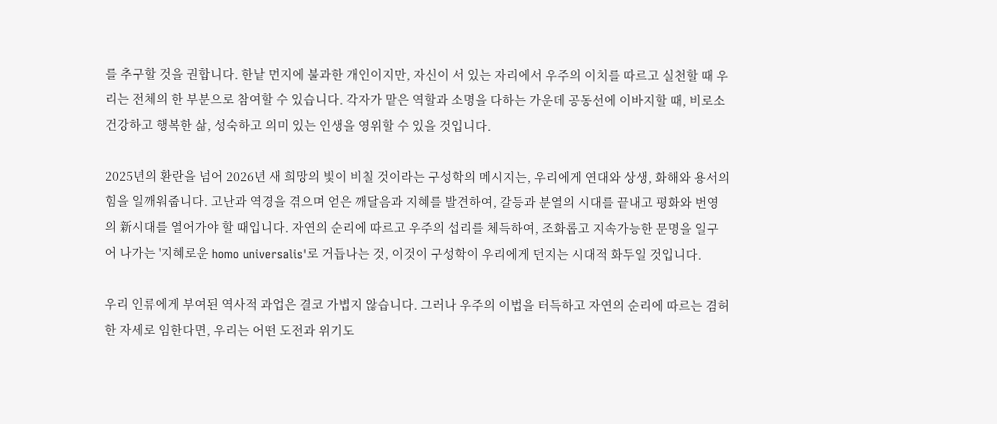를 추구할 것을 권합니다. 한낱 먼지에 불과한 개인이지만, 자신이 서 있는 자리에서 우주의 이치를 따르고 실천할 때 우리는 전체의 한 부분으로 참여할 수 있습니다. 각자가 맡은 역할과 소명을 다하는 가운데 공동선에 이바지할 때, 비로소 건강하고 행복한 삶, 성숙하고 의미 있는 인생을 영위할 수 있을 것입니다.

2025년의 환란을 넘어 2026년 새 희망의 빛이 비칠 것이라는 구성학의 메시지는, 우리에게 연대와 상생, 화해와 용서의 힘을 일깨워줍니다. 고난과 역경을 겪으며 얻은 깨달음과 지혜를 발견하여, 갈등과 분열의 시대를 끝내고 평화와 번영의 新시대를 열어가야 할 때입니다. 자연의 순리에 따르고 우주의 섭리를 체득하여, 조화롭고 지속가능한 문명을 일구어 나가는 '지혜로운 homo universalis'로 거듭나는 것, 이것이 구성학이 우리에게 던지는 시대적 화두일 것입니다.

우리 인류에게 부여된 역사적 과업은 결코 가볍지 않습니다. 그러나 우주의 이법을 터득하고 자연의 순리에 따르는 겸허한 자세로 임한다면, 우리는 어떤 도전과 위기도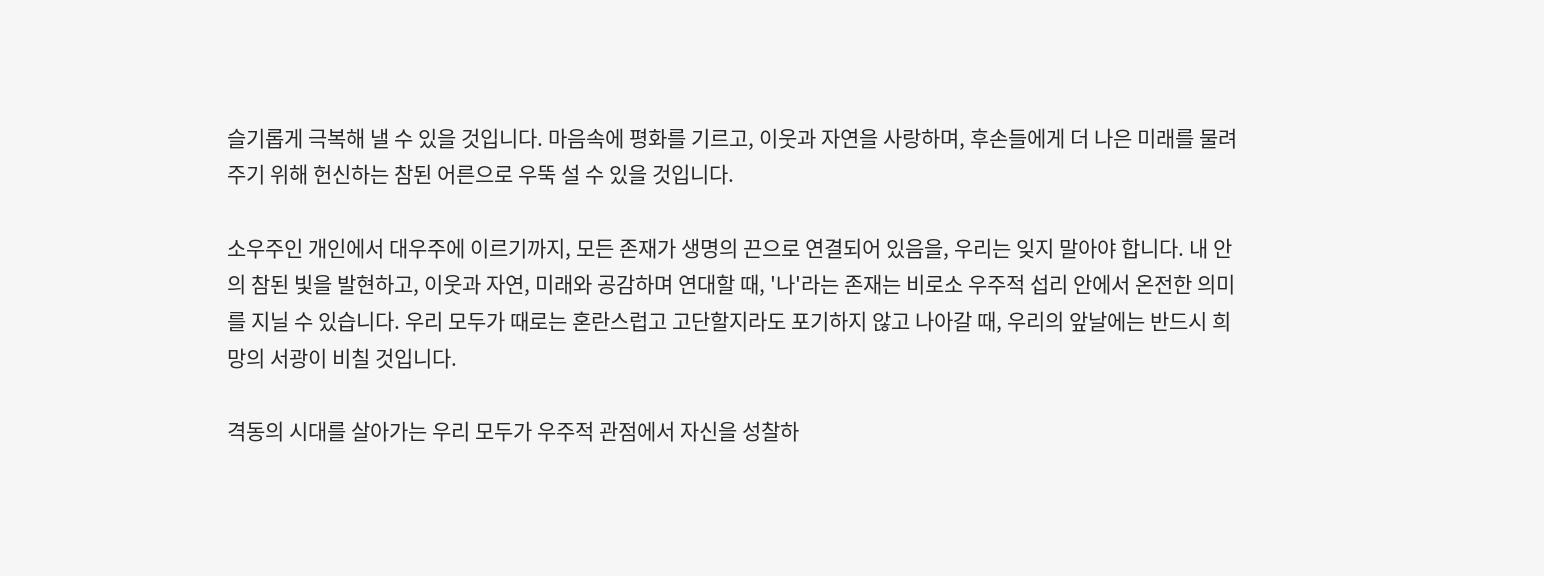슬기롭게 극복해 낼 수 있을 것입니다. 마음속에 평화를 기르고, 이웃과 자연을 사랑하며, 후손들에게 더 나은 미래를 물려주기 위해 헌신하는 참된 어른으로 우뚝 설 수 있을 것입니다.

소우주인 개인에서 대우주에 이르기까지, 모든 존재가 생명의 끈으로 연결되어 있음을, 우리는 잊지 말아야 합니다. 내 안의 참된 빛을 발현하고, 이웃과 자연, 미래와 공감하며 연대할 때, '나'라는 존재는 비로소 우주적 섭리 안에서 온전한 의미를 지닐 수 있습니다. 우리 모두가 때로는 혼란스럽고 고단할지라도 포기하지 않고 나아갈 때, 우리의 앞날에는 반드시 희망의 서광이 비칠 것입니다.

격동의 시대를 살아가는 우리 모두가 우주적 관점에서 자신을 성찰하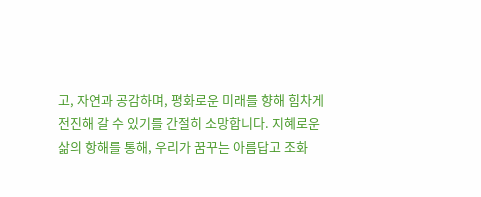고, 자연과 공감하며, 평화로운 미래를 향해 힘차게 전진해 갈 수 있기를 간절히 소망합니다. 지혜로운 삶의 항해를 통해, 우리가 꿈꾸는 아름답고 조화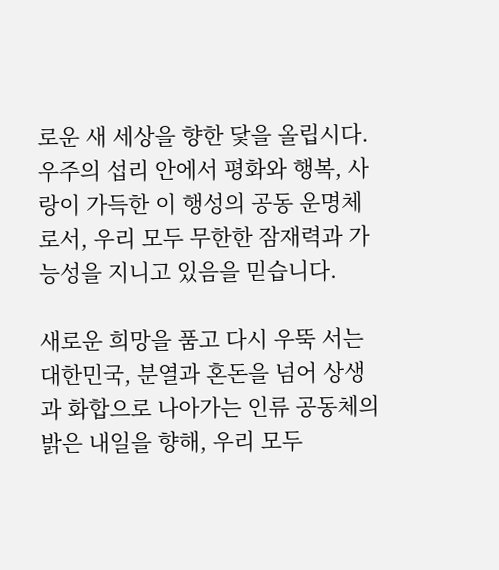로운 새 세상을 향한 닻을 올립시다. 우주의 섭리 안에서 평화와 행복, 사랑이 가득한 이 행성의 공동 운명체로서, 우리 모두 무한한 잠재력과 가능성을 지니고 있음을 믿습니다.

새로운 희망을 품고 다시 우뚝 서는 대한민국, 분열과 혼돈을 넘어 상생과 화합으로 나아가는 인류 공동체의 밝은 내일을 향해, 우리 모두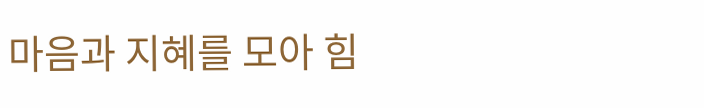마음과 지혜를 모아 힘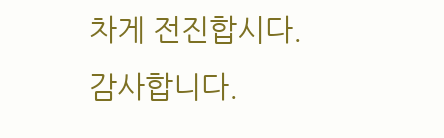차게 전진합시다. 감사합니다.